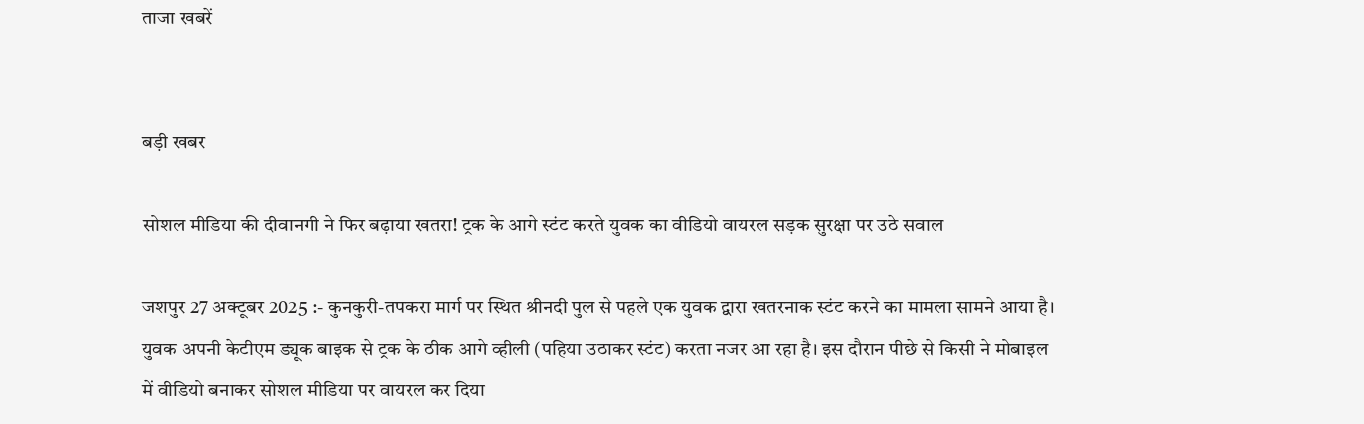ताजा खबरें


बड़ी खबर

सोशल मीडिया की दीवानगी ने फिर बढ़ाया खतरा! ट्रक के आगे स्टंट करते युवक का वीडियो वायरल सड़क सुरक्षा पर उठे सवाल

जशपुर 27 अक्टूबर 2025 :- कुनकुरी-तपकरा मार्ग पर स्थित श्रीनदी पुल से पहले एक युवक द्वारा खतरनाक स्टंट करने का मामला सामने आया है। युवक अपनी केटीएम ड्यूक बाइक से ट्रक के ठीक आगे व्हीली (पहिया उठाकर स्टंट) करता नजर आ रहा है। इस दौरान पीछे से किसी ने मोबाइल में वीडियो बनाकर सोशल मीडिया पर वायरल कर दिया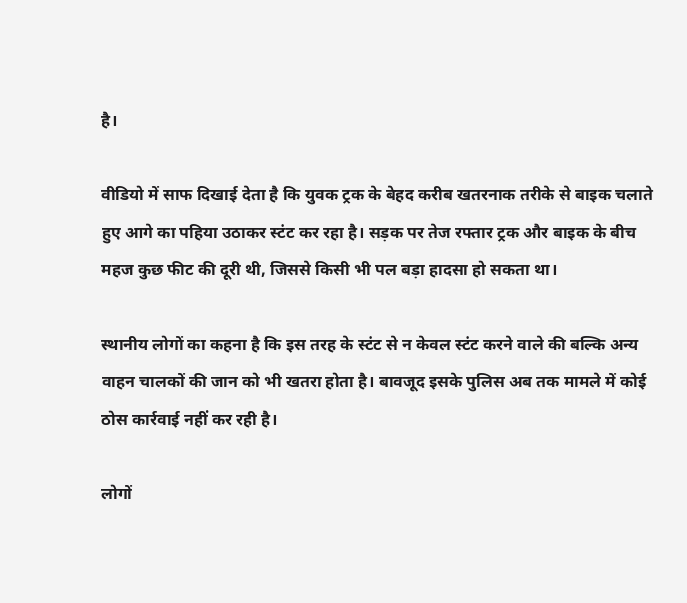है।

वीडियो में साफ दिखाई देता है कि युवक ट्रक के बेहद करीब खतरनाक तरीके से बाइक चलाते हुए आगे का पहिया उठाकर स्टंट कर रहा है। सड़क पर तेज रफ्तार ट्रक और बाइक के बीच महज कुछ फीट की दूरी थी, जिससे किसी भी पल बड़ा हादसा हो सकता था।

स्थानीय लोगों का कहना है कि इस तरह के स्टंट से न केवल स्टंट करने वाले की बल्कि अन्य वाहन चालकों की जान को भी खतरा होता है। बावजूद इसके पुलिस अब तक मामले में कोई ठोस कार्रवाई नहीं कर रही है।

लोगों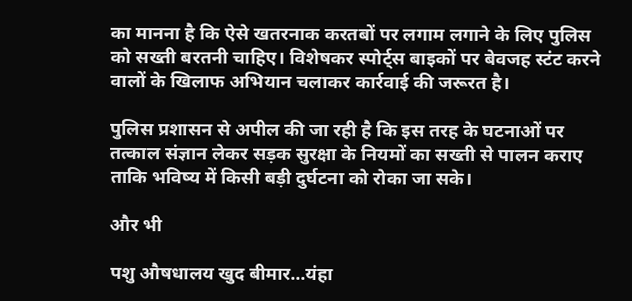का मानना है कि ऐसे खतरनाक करतबों पर लगाम लगाने के लिए पुलिस को सख्ती बरतनी चाहिए। विशेषकर स्पोर्ट्स बाइकों पर बेवजह स्टंट करने वालों के खिलाफ अभियान चलाकर कार्रवाई की जरूरत है।

पुलिस प्रशासन से अपील की जा रही है कि इस तरह के घटनाओं पर तत्काल संज्ञान लेकर सड़क सुरक्षा के नियमों का सख्ती से पालन कराए ताकि भविष्य में किसी बड़ी दुर्घटना को रोका जा सके।

और भी

पशु औषधालय खुद बीमार...यंहा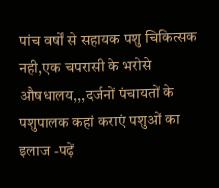पांच वर्षों से सहायक पशु चिकित्सक नही,एक चपरासी के भरोसे औषधालय,,,दर्जनों पंचायतों के पशुपालक कहां कराएं पशुओं का इलाज -पढ़ें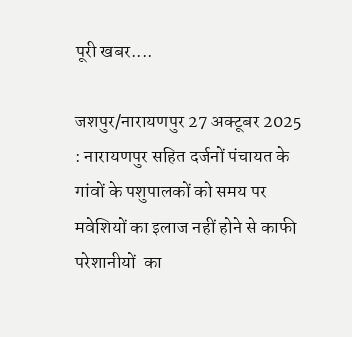पूरी खबर....

जशपुर/नारायणपुर 27 अक्टूबर 2025 : नारायणपुर सहित दर्जनों पंचायत के गांवों के पशुपालकों को समय पर मवेशियों का इलाज नहीं होने से काफी परेशानीयों  का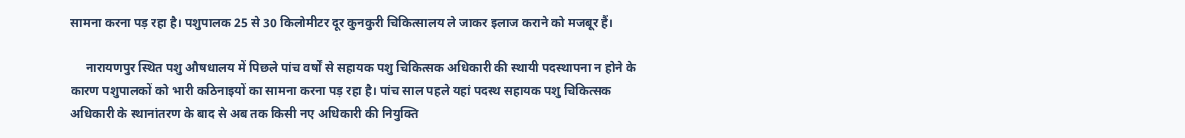सामना करना पड़ रहा है। पशुपालक 25 से 30 किलोमीटर दूर कुनकुरी चिकित्सालय ले जाकर इलाज कराने को मजबूर हैं।

     नारायणपुर स्थित पशु औषधालय में पिछले पांच वर्षों से सहायक पशु चिकित्सक अधिकारी की स्थायी पदस्थापना न होने के कारण पशुपालकों को भारी कठिनाइयों का सामना करना पड़ रहा है। पांच साल पहले यहां पदस्थ सहायक पशु चिकित्सक अधिकारी के स्थानांतरण के बाद से अब तक किसी नए अधिकारी की नियुक्ति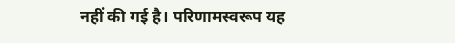नहीं की गई है। परिणामस्वरूप यह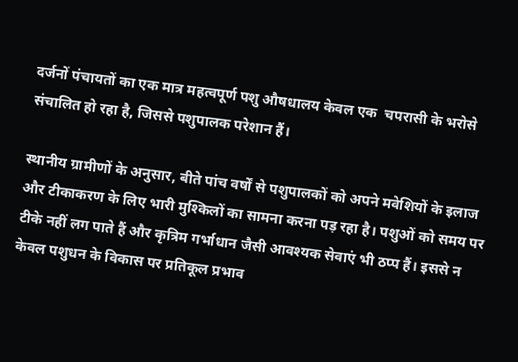दर्जनों पंचायतों का एक मात्र महत्वपूर्ण पशु औषधालय केवल एक  चपरासी के भरोसे संचालित हो रहा है, जिससे पशुपालक परेशान हैं।

स्थानीय ग्रामीणों के अनुसार, बीते पांच वर्षों से पशुपालकों को अपने मवेशियों के इलाज और टीकाकरण के लिए भारी मुश्किलों का सामना करना पड़ रहा है। पशुओं को समय पर टीके नहीं लग पाते हैं और कृत्रिम गर्भाधान जैसी आवश्यक सेवाएं भी ठप्प हैं। इससे न केवल पशुधन के विकास पर प्रतिकूल प्रभाव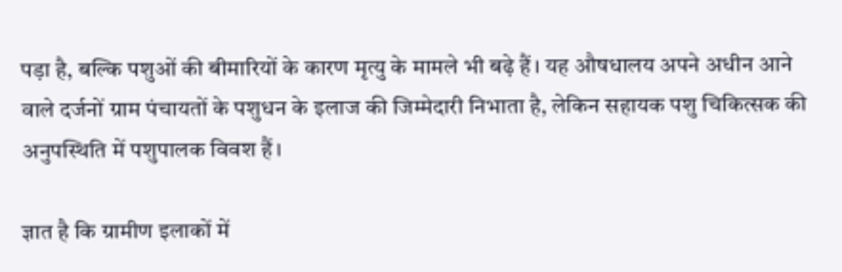पड़ा है, बल्कि पशुओं की बीमारियों के कारण मृत्यु के मामले भी बढ़े हैं। यह औषधालय अपने अधीन आने वाले दर्जनों ग्राम पंचायतों के पशुधन के इलाज की जिम्मेदारी निभाता है, लेकिन सहायक पशु चिकित्सक की अनुपस्थिति में पशुपालक विवश हैं।

ज्ञात है कि ग्रामीण इलाकों में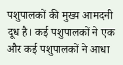पशुपालकों की मुख्य आमदनी दूध है। कई पशुपालकों ने एक और कई पशुपालकों ने आधा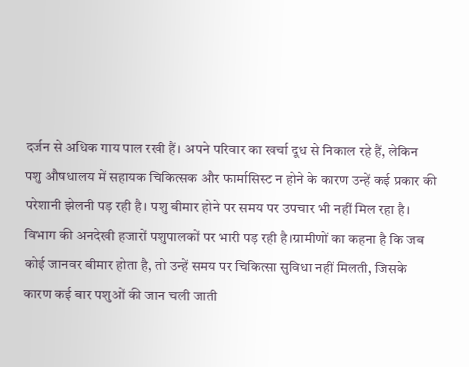दर्जन से अधिक गाय पाल रखी हैं। अपने परिवार का खर्चा दूध से निकाल रहे हैं, लेकिन पशु औषधालय में सहायक चिकित्सक और फार्मासिस्ट न होने के कारण उन्हें कई प्रकार की परेशानी झेलनी पड़ रही है। पशु बीमार होने पर समय पर उपचार भी नहीं मिल रहा है। विभाग की अनदेखी हजारों पशुपालकों पर भारी पड़ रही है।ग्रामीणों का कहना है कि जब कोई जानवर बीमार होता है, तो उन्हें समय पर चिकित्सा सुविधा नहीं मिलती, जिसके कारण कई बार पशुओं की जान चली जाती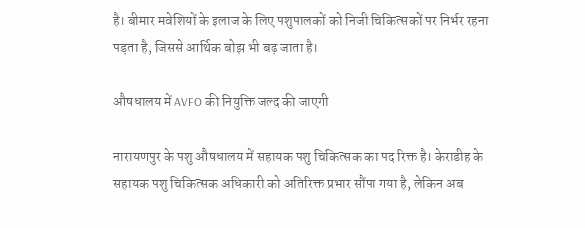है। बीमार मवेशियों के इलाज के लिए पशुपालकों को निजी चिकित्सकों पर निर्भर रहना पड़ता है, जिससे आर्थिक बोझ भी बढ़ जाता है।

औषधालय में AVFO की नियुक्ति जल्द की जाएगी

नारायणपुर के पशु औषधालय में सहायक पशु चिकित्सक का पद रिक्त है। केराडीह के सहायक पशु चिकित्सक अधिकारी को अतिरिक्त प्रभार सौंपा गया है, लेकिन अब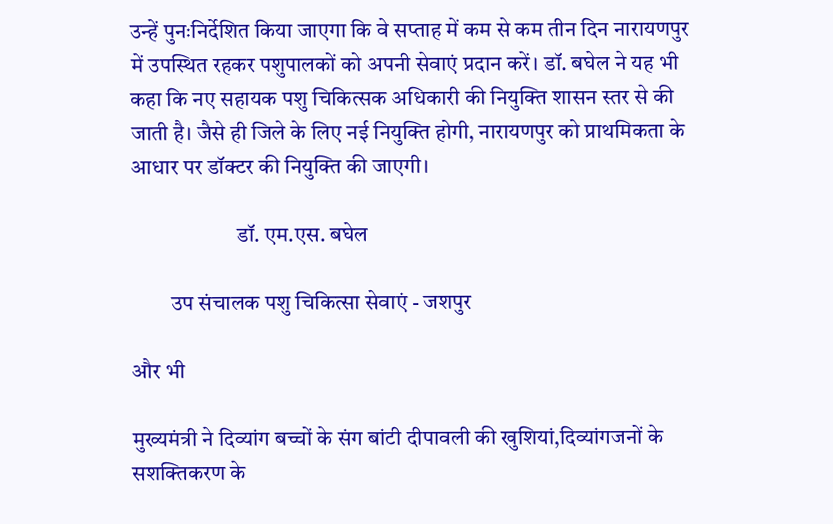उन्हें पुनःनिर्देशित किया जाएगा कि वे सप्ताह में कम से कम तीन दिन नारायणपुर में उपस्थित रहकर पशुपालकों को अपनी सेवाएं प्रदान करें। डॉ. बघेल ने यह भी कहा कि नए सहायक पशु चिकित्सक अधिकारी की नियुक्ति शासन स्तर से की जाती है। जैसे ही जिले के लिए नई नियुक्ति होगी, नारायणपुर को प्राथमिकता के आधार पर डॉक्टर की नियुक्ति की जाएगी।

                        डॉ. एम.एस. बघेल

         उप संचालक पशु चिकित्सा सेवाएं - जशपुर

और भी

मुख्यमंत्री ने दिव्यांग बच्चों के संग बांटी दीपावली की खुशियां,दिव्यांगजनों के सशक्तिकरण के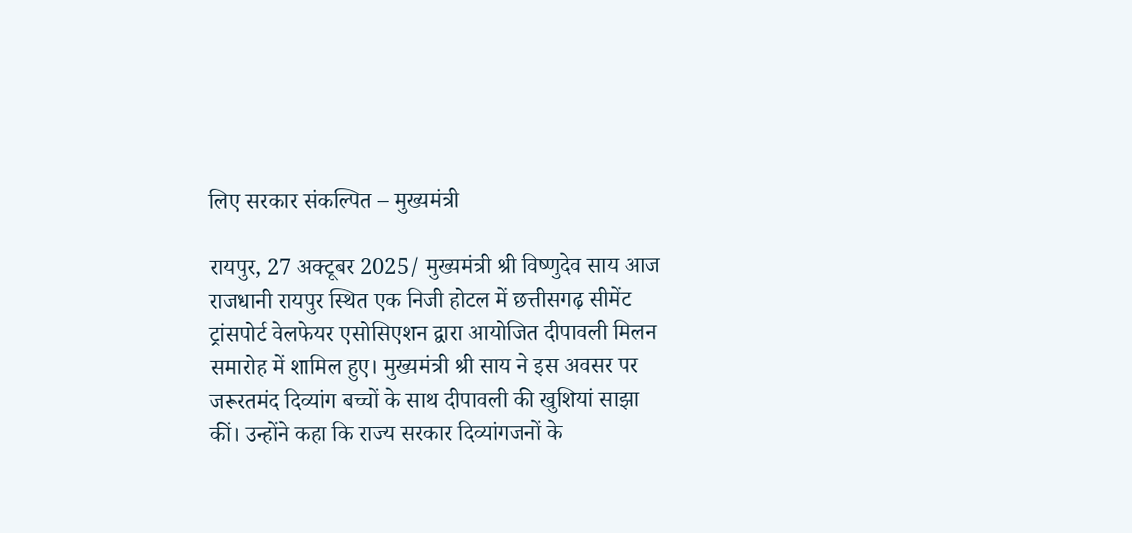लिए सरकार संकल्पित – मुख्यमंत्री

रायपुर, 27 अक्टूबर 2025/ मुख्यमंत्री श्री विष्णुदेव साय आज राजधानी रायपुर स्थित एक निजी होटल में छत्तीसगढ़ सीमेंट ट्रांसपोर्ट वेलफेयर एसोसिएशन द्वारा आयोजित दीपावली मिलन समारोह में शामिल हुए। मुख्यमंत्री श्री साय ने इस अवसर पर जरूरतमंद दिव्यांग बच्चों के साथ दीपावली की खुशियां साझा कीं। उन्होंने कहा कि राज्य सरकार दिव्यांगजनों के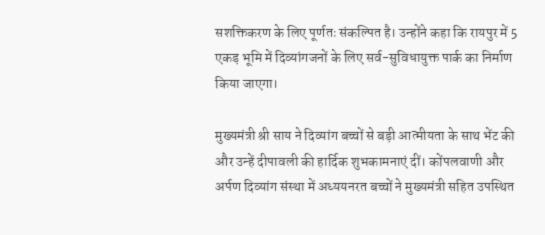सशक्तिकरण के लिए पूर्णतः संकल्पित है। उन्होंने कहा कि रायपुर में 5 एकड़ भूमि में दिव्यांगजनों के लिए सर्व-सुविधायुक्त पार्क का निर्माण किया जाएगा।

मुख्यमंत्री श्री साय ने दिव्यांग बच्चों से बड़ी आत्मीयता के साथ भेंट की और उन्हें दीपावली की हार्दिक शुभकामनाएं दीं। कोंपलवाणी और अर्पण दिव्यांग संस्था में अध्ययनरत बच्चों ने मुख्यमंत्री सहित उपस्थित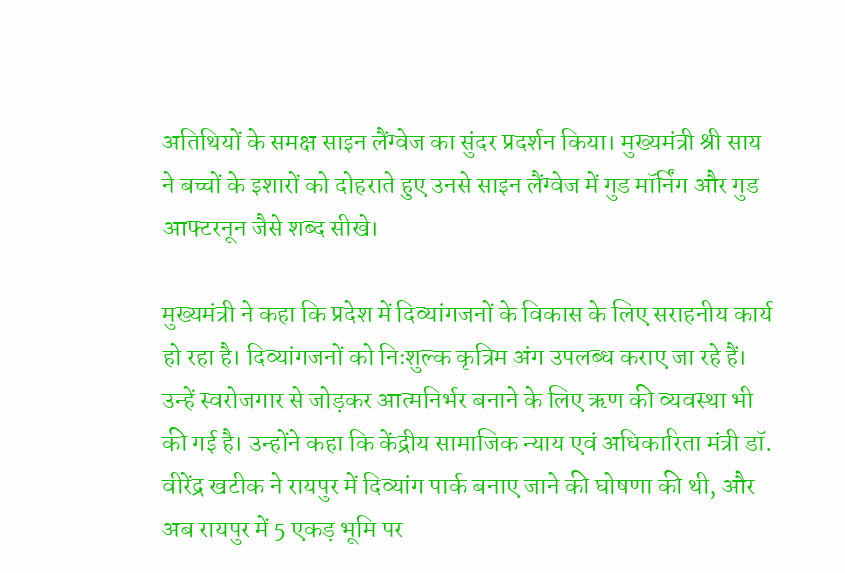अतिथियों के समक्ष साइन लैंग्वेज का सुंदर प्रदर्शन किया। मुख्यमंत्री श्री साय ने बच्चों के इशारों को दोहराते हुए उनसे साइन लैंग्वेज में गुड मॉर्निंग और गुड आफ्टरनून जैसे शब्द सीखे।

मुख्यमंत्री ने कहा कि प्रदेश में दिव्यांगजनों के विकास के लिए सराहनीय कार्य हो रहा है। दिव्यांगजनों को निःशुल्क कृत्रिम अंग उपलब्ध कराए जा रहे हैं। उन्हें स्वरोजगार से जोड़कर आत्मनिर्भर बनाने के लिए ऋण की व्यवस्था भी की गई है। उन्होंने कहा कि केंद्रीय सामाजिक न्याय एवं अधिकारिता मंत्री डॉ. वीरेंद्र खटीक ने रायपुर में दिव्यांग पार्क बनाए जाने की घोषणा की थी, और अब रायपुर में 5 एकड़ भूमि पर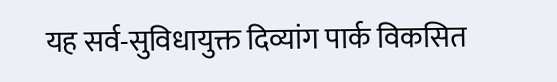यह सर्व-सुविधायुक्त दिव्यांग पार्क विकसित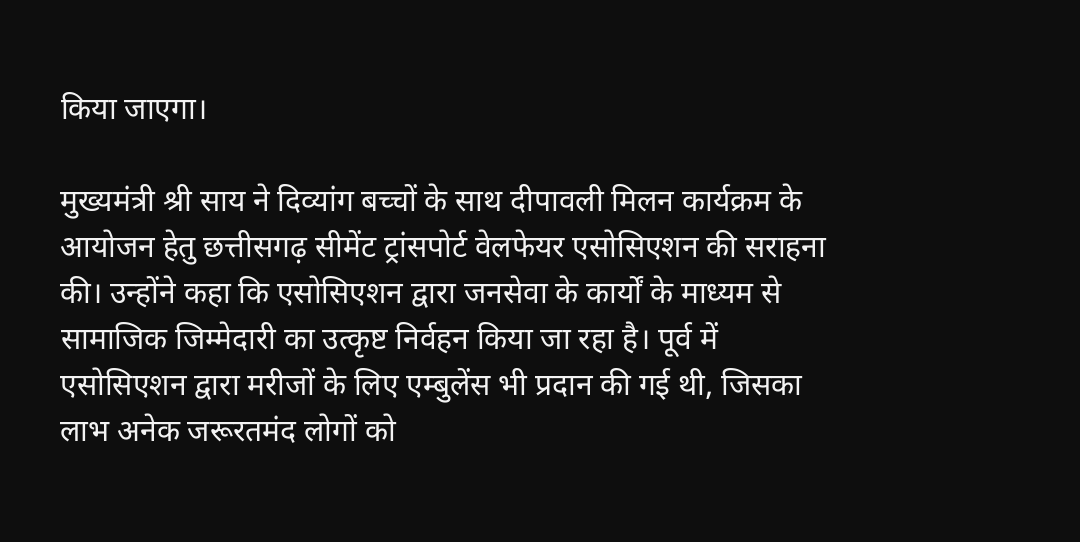किया जाएगा।

मुख्यमंत्री श्री साय ने दिव्यांग बच्चों के साथ दीपावली मिलन कार्यक्रम के आयोजन हेतु छत्तीसगढ़ सीमेंट ट्रांसपोर्ट वेलफेयर एसोसिएशन की सराहना की। उन्होंने कहा कि एसोसिएशन द्वारा जनसेवा के कार्यों के माध्यम से सामाजिक जिम्मेदारी का उत्कृष्ट निर्वहन किया जा रहा है। पूर्व में एसोसिएशन द्वारा मरीजों के लिए एम्बुलेंस भी प्रदान की गई थी, जिसका लाभ अनेक जरूरतमंद लोगों को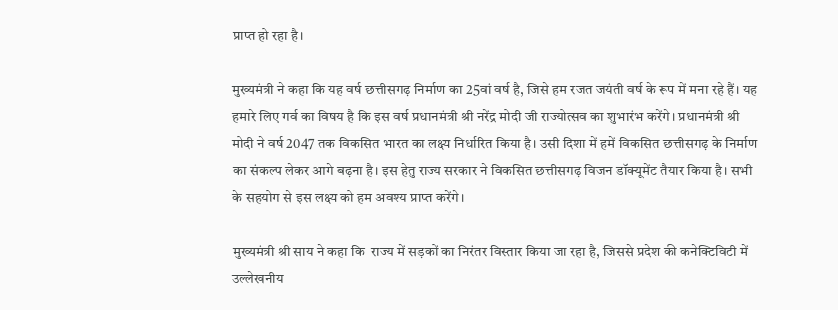प्राप्त हो रहा है।

मुख्यमंत्री ने कहा कि यह वर्ष छत्तीसगढ़ निर्माण का 25वां वर्ष है, जिसे हम रजत जयंती वर्ष के रूप में मना रहे हैं। यह हमारे लिए गर्व का विषय है कि इस वर्ष प्रधानमंत्री श्री नरेंद्र मोदी जी राज्योत्सव का शुभारंभ करेंगे। प्रधानमंत्री श्री मोदी ने वर्ष 2047 तक विकसित भारत का लक्ष्य निर्धारित किया है। उसी दिशा में हमें विकसित छत्तीसगढ़ के निर्माण का संकल्प लेकर आगे बढ़ना है। इस हेतु राज्य सरकार ने विकसित छत्तीसगढ़ विजन डॉक्यूमेंट तैयार किया है। सभी के सहयोग से इस लक्ष्य को हम अवश्य प्राप्त करेंगे।

मुख्यमंत्री श्री साय ने कहा कि  राज्य में सड़कों का निरंतर विस्तार किया जा रहा है, जिससे प्रदेश की कनेक्टिविटी में उल्लेखनीय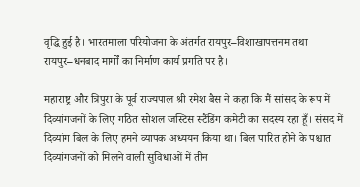वृद्धि हुई है। भारतमाला परियोजना के अंतर्गत रायपुर–विशाखापत्तनम तथा रायपुर–धनबाद मार्गों का निर्माण कार्य प्रगति पर है।

महाराष्ट्र और त्रिपुरा के पूर्व राज्यपाल श्री रमेश बैस ने कहा कि मैं सांसद के रूप में दिव्यांगजनों के लिए गठित सोशल जस्टिस स्टैंडिंग कमेटी का सदस्य रहा हूँ। संसद में दिव्यांग बिल के लिए हमने व्यापक अध्ययन किया था। बिल पारित होने के पश्चात दिव्यांगजनों को मिलने वाली सुविधाओं में तीन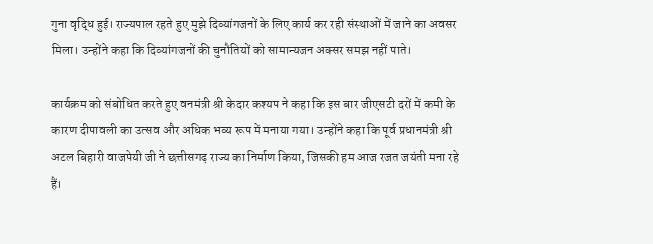गुना वृद्धि हुई। राज्यपाल रहते हुए मुझे दिव्यांगजनों के लिए कार्य कर रही संस्थाओं में जाने का अवसर मिला। उन्होंने कहा कि दिव्यांगजनों की चुनौतियों को सामान्यजन अक्सर समझ नहीं पाते।

कार्यक्रम को संबोधित करते हुए वनमंत्री श्री केदार कश्यप ने कहा कि इस बार जीएसटी दरों में कमी के कारण दीपावली का उत्सव और अधिक भव्य रूप में मनाया गया। उन्होंने कहा कि पूर्व प्रधानमंत्री श्री अटल बिहारी वाजपेयी जी ने छत्तीसगढ़ राज्य का निर्माण किया, जिसकी हम आज रजत जयंती मना रहे हैं।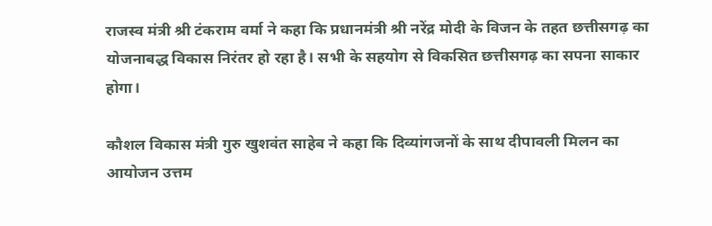राजस्व मंत्री श्री टंकराम वर्मा ने कहा कि प्रधानमंत्री श्री नरेंद्र मोदी के विजन के तहत छत्तीसगढ़ का योजनाबद्ध विकास निरंतर हो रहा है। सभी के सहयोग से विकसित छत्तीसगढ़ का सपना साकार होगा।

कौशल विकास मंत्री गुरु खुशवंत साहेब ने कहा कि दिव्यांगजनों के साथ दीपावली मिलन का आयोजन उत्तम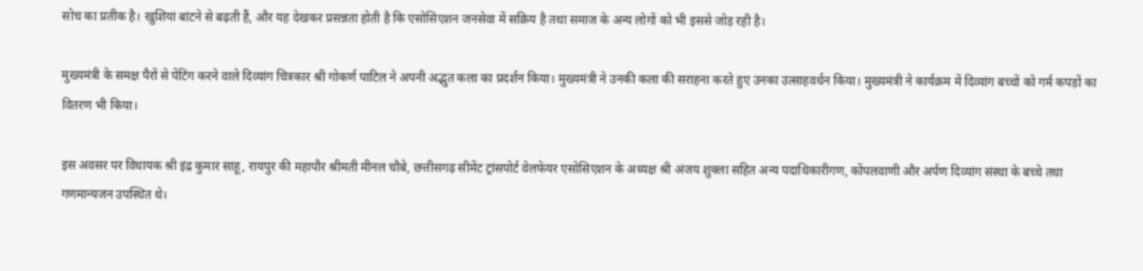सोच का प्रतीक है। खुशियां बांटने से बढ़ती हैं, और यह देखकर प्रसन्नता होती है कि एसोसिएशन जनसेवा में सक्रिय है तथा समाज के अन्य लोगों को भी इससे जोड़ रही है।

मुख्यमंत्री के समक्ष पैरों से पेंटिंग करने वाले दिव्यांग चित्रकार श्री गोकर्ण पाटिल ने अपनी अद्भुत कला का प्रदर्शन किया। मुख्यमंत्री ने उनकी कला की सराहना करते हुए उनका उत्साहवर्धन किया। मुख्यमंत्री ने कार्यक्रम में दिव्यांग बच्चों को गर्म कपड़ों का वितरण भी किया।

इस अवसर पर विधायक श्री इंद्र कुमार साहू, रायपुर की महापौर श्रीमती मीनल चौबे, छत्तीसगढ़ सीमेंट ट्रांसपोर्ट वेलफेयर एसोसिएशन के अध्यक्ष श्री अंजय शुक्ला सहित अन्य पदाधिकारीगण, कोंपलवाणी और अर्पण दिव्यांग संस्था के बच्चे तथा गणमान्यजन उपस्थित थे।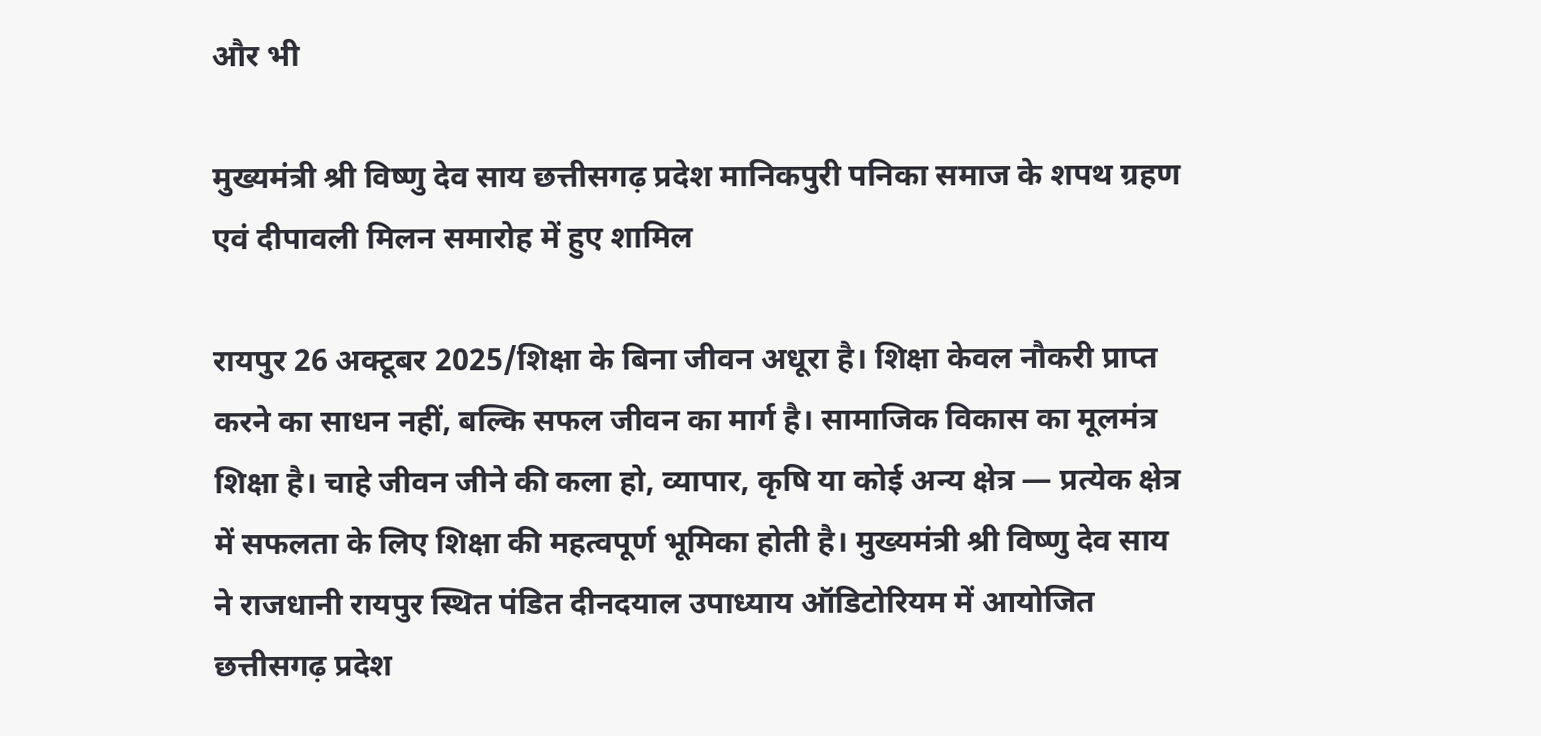और भी

मुख्यमंत्री श्री विष्णु देव साय छत्तीसगढ़ प्रदेश मानिकपुरी पनिका समाज के शपथ ग्रहण एवं दीपावली मिलन समारोह में हुए शामिल

रायपुर 26 अक्टूबर 2025/शिक्षा के बिना जीवन अधूरा है। शिक्षा केवल नौकरी प्राप्त करने का साधन नहीं, बल्कि सफल जीवन का मार्ग है। सामाजिक विकास का मूलमंत्र शिक्षा है। चाहे जीवन जीने की कला हो, व्यापार, कृषि या कोई अन्य क्षेत्र — प्रत्येक क्षेत्र में सफलता के लिए शिक्षा की महत्वपूर्ण भूमिका होती है। मुख्यमंत्री श्री विष्णु देव साय ने राजधानी रायपुर स्थित पंडित दीनदयाल उपाध्याय ऑडिटोरियम में आयोजित छत्तीसगढ़ प्रदेश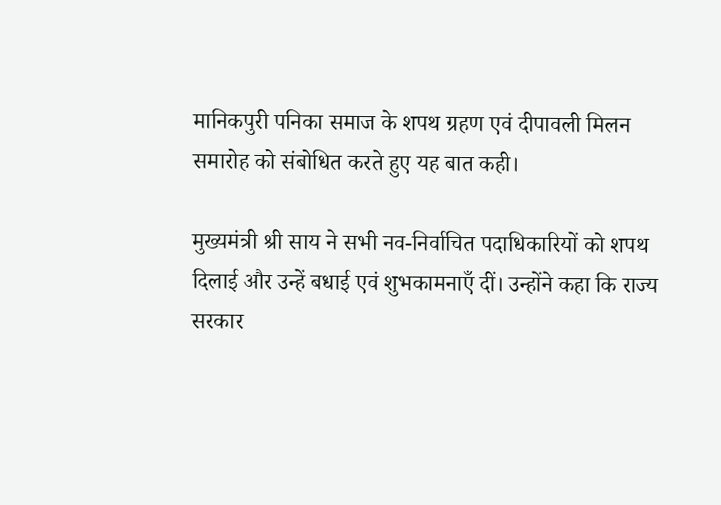मानिकपुरी पनिका समाज के शपथ ग्रहण एवं दीपावली मिलन समारोह को संबोधित करते हुए यह बात कही।

मुख्यमंत्री श्री साय ने सभी नव-निर्वाचित पदाधिकारियों को शपथ दिलाई और उन्हें बधाई एवं शुभकामनाएँ दीं। उन्होंने कहा कि राज्य सरकार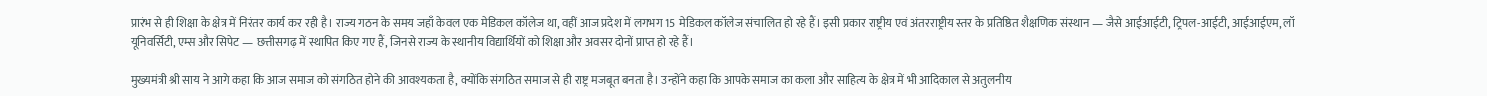प्रारंभ से ही शिक्षा के क्षेत्र में निरंतर कार्य कर रही है। राज्य गठन के समय जहाँ केवल एक मेडिकल कॉलेज था, वहीं आज प्रदेश में लगभग 15 मेडिकल कॉलेज संचालित हो रहे हैं। इसी प्रकार राष्ट्रीय एवं अंतरराष्ट्रीय स्तर के प्रतिष्ठित शैक्षणिक संस्थान — जैसे आईआईटी, ट्रिपल-आईटी, आईआईएम, लॉ यूनिवर्सिटी, एम्स और सिपेट — छत्तीसगढ़ में स्थापित किए गए हैं, जिनसे राज्य के स्थानीय विद्यार्थियों को शिक्षा और अवसर दोनों प्राप्त हो रहे हैं।

मुख्यमंत्री श्री साय ने आगे कहा कि आज समाज को संगठित होने की आवश्यकता है, क्योंकि संगठित समाज से ही राष्ट्र मजबूत बनता है। उन्होंने कहा कि आपके समाज का कला और साहित्य के क्षेत्र में भी आदिकाल से अतुलनीय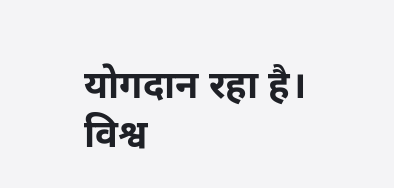योगदान रहा है। विश्व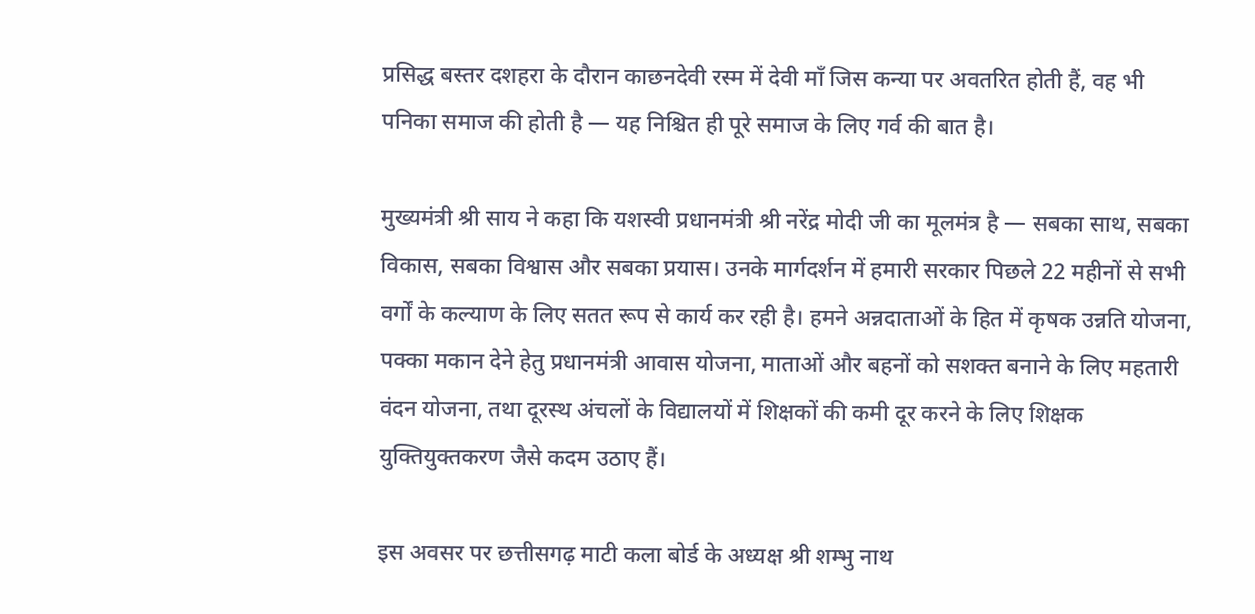प्रसिद्ध बस्तर दशहरा के दौरान काछनदेवी रस्म में देवी माँ जिस कन्या पर अवतरित होती हैं, वह भी पनिका समाज की होती है — यह निश्चित ही पूरे समाज के लिए गर्व की बात है।

मुख्यमंत्री श्री साय ने कहा कि यशस्वी प्रधानमंत्री श्री नरेंद्र मोदी जी का मूलमंत्र है — सबका साथ, सबका विकास, सबका विश्वास और सबका प्रयास। उनके मार्गदर्शन में हमारी सरकार पिछले 22 महीनों से सभी वर्गों के कल्याण के लिए सतत रूप से कार्य कर रही है। हमने अन्नदाताओं के हित में कृषक उन्नति योजना, पक्का मकान देने हेतु प्रधानमंत्री आवास योजना, माताओं और बहनों को सशक्त बनाने के लिए महतारी वंदन योजना, तथा दूरस्थ अंचलों के विद्यालयों में शिक्षकों की कमी दूर करने के लिए शिक्षक युक्तियुक्तकरण जैसे कदम उठाए हैं।

इस अवसर पर छत्तीसगढ़ माटी कला बोर्ड के अध्यक्ष श्री शम्भु नाथ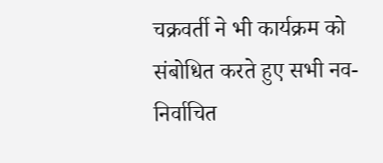चक्रवर्ती ने भी कार्यक्रम को संबोधित करते हुए सभी नव-निर्वाचित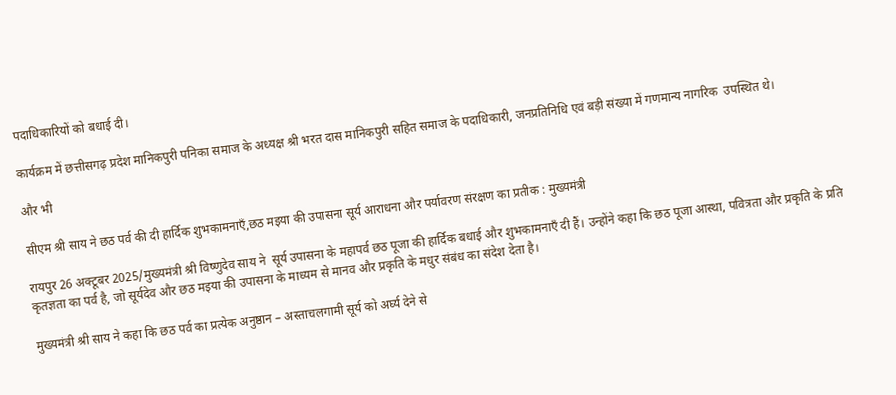पदाधिकारियों को बधाई दी।

कार्यक्रम में छत्तीसगढ़ प्रदेश मानिकपुरी पनिका समाज के अध्यक्ष श्री भरत दास मानिकपुरी सहित समाज के पदाधिकारी, जनप्रतिनिधि एवं बड़ी संख्या में गणमान्य नागरिक  उपस्थित थे।

और भी

सीएम श्री साय ने छठ पर्व की दी हार्दिक शुभकामनाएँ,छठ मइया की उपासना सूर्य आराधना और पर्यावरण संरक्षण का प्रतीक : मुख्यमंत्री

रायपुर 26 अक्टूबर 2025/मुख्यमंत्री श्री विष्णुदेव साय ने  सूर्य उपासना के महापर्व छठ पूजा की हार्दिक बधाई और शुभकामनाएँ दी हैं। उन्होंने कहा कि छठ पूजा आस्था, पवित्रता और प्रकृति के प्रति कृतज्ञता का पर्व है, जो सूर्यदेव और छठ मइया की उपासना के माध्यम से मानव और प्रकृति के मधुर संबंध का संदेश देता है।

मुख्यमंत्री श्री साय ने कहा कि छठ पर्व का प्रत्येक अनुष्ठान – अस्ताचलगामी सूर्य को अर्घ्य देने से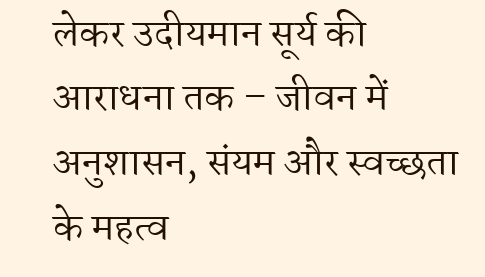लेकर उदीयमान सूर्य की आराधना तक – जीवन में अनुशासन, संयम और स्वच्छता के महत्व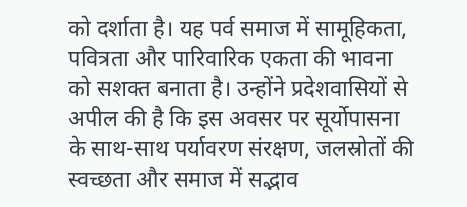को दर्शाता है। यह पर्व समाज में सामूहिकता, पवित्रता और पारिवारिक एकता की भावना को सशक्त बनाता है। उन्होंने प्रदेशवासियों से अपील की है कि इस अवसर पर सूर्योपासना के साथ-साथ पर्यावरण संरक्षण, जलस्रोतों की स्वच्छता और समाज में सद्भाव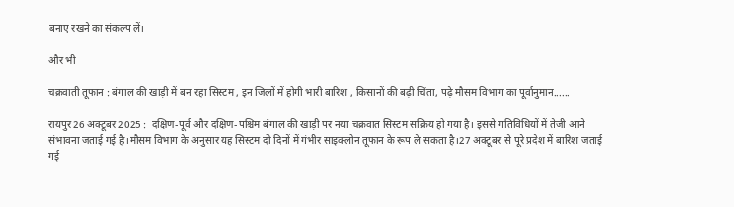बनाए रखने का संकल्प लें।

और भी

चक्रवाती तूफान : बंगाल की खाड़ी में बन रहा सिस्टम , इन जिलों में होगी भारी बारिश , किसानों की बढ़ी चिंता, पढ़े मौसम विभाग का पूर्वानुमान......

रायपुर 26 अक्टूबर 2025 :  दक्षिण-पूर्व और दक्षिण-पश्चिम बंगाल की खाड़ी पर नया चक्रवात सिस्टम सक्रिय हो गया है। इससे गतिविधियों में तेजी आने संभावना जताई गई है।मौसम विभाग के अनुसार यह सिस्टम दो दिनों में गंभीर साइक्लोन तूफान के रूप ले सकता है।27 अक्टूबर से पूरे प्रदेश में बारिश जताई गई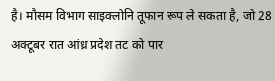है। मौसम विभाग साइक्लोनि तूफान रूप ले सकता है, जो 28 अक्टूबर रात आंध्र प्रदेश तट को पार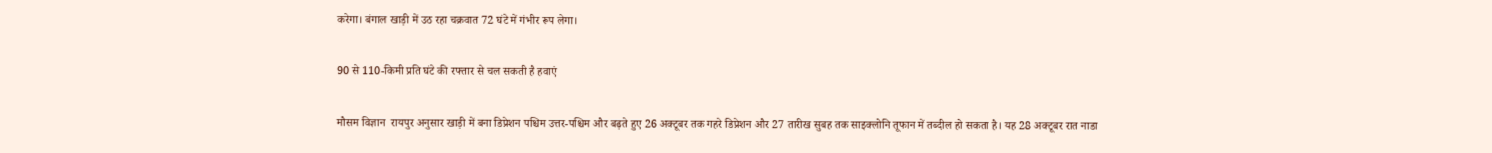करेगा। बंगाल खाड़ी में उठ रहा चक्रवात 72 घंटे में गंभीर रूप लेगा।

90 से 110-किमी प्रति घंटे की रफ्तार से चल सकती है हवाएं

मौसम विज्ञान  रायपुर अनुसार खाड़ी में बना डिप्रेशन पश्चिम उत्तर-पश्चिम और बढ़ते हुए 26 अक्टूबर तक गहरे डिप्रेशन और 27 तारीख सुबह तक साइक्लोनि तूफान में तब्दील हो सकता है। यह 28 अक्टूबर रात नाडा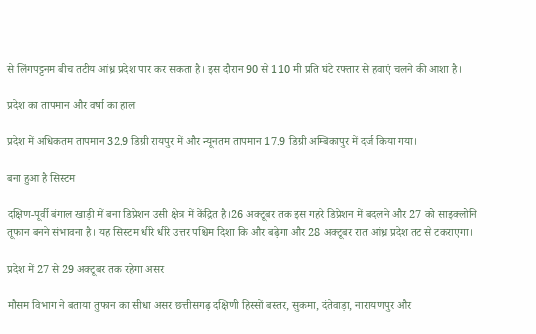से लिंगपट्टनम बीच तटीय आंध्र प्रदेश पार कर सकता है। इस दौरान 90 से 110 मी प्रति घंटे रफ्तार से हवाएं चलने की आशा है।

प्रदेश का तापमान और वर्षा का हाल

प्रदेश में अधिकतम तापमान 32.9 डिग्री रायपुर में और न्यूनतम तापमान 17.9 डिग्री अम्बिकापुर में दर्ज किया गया।

बना हुआ है सिस्टम

दक्षिण-पूर्वी बंगाल खाड़ी में बना डिप्रेशन उसी क्षेत्र में केंद्रित है।26 अक्टूबर तक इस गहरे डिप्रेशन में बदलने और 27 को साइक्लोनि तूफान बनने संभावना है। यह सिस्टम धीरे धीरे उत्तर पश्चिम दिशा कि और बढ़ेगा और 28 अक्टूबर रात आंध्र प्रदेश तट से टकराएगा।

प्रदेश में 27 से 29 अक्टूबर तक रहेगा असर

मौसम विभाग ने बताया तुफान का सीधा असर छत्तीसगढ़ दक्षिणी हिस्सों बस्तर, सुकमा, दंतेवाड़ा, नारायणपुर और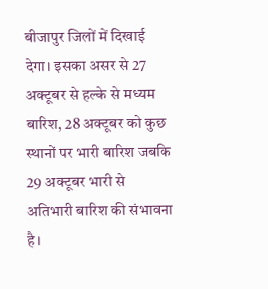बीजापुर जिलों में दिखाई देगा। इसका असर से 27 अक्टूबर से हल्के से मध्यम बारिश, 28 अक्टूबर को कुछ स्थानों पर भारी बारिश जबकि 29 अक्टूबर भारी से अतिभारी बारिश की संभावना है।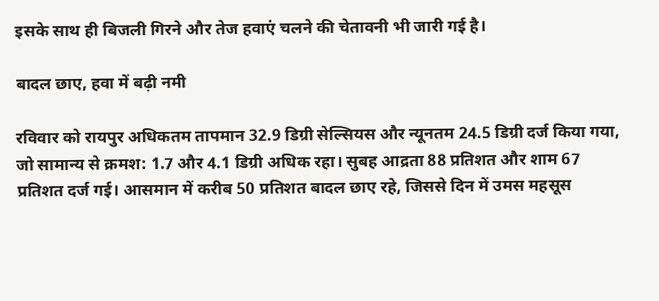इसके साथ ही बिजली गिरने और तेज हवाएं चलने की चेतावनी भी जारी गई है।

बादल छाए, हवा में बढ़ी नमी

रविवार को रायपुर अधिकतम तापमान 32.9 डिग्री सेल्सियस और न्यूनतम 24.5 डिग्री दर्ज किया गया, जो सामान्य से क्रमश: 1.7 और 4.1 डिग्री अधिक रहा। सुबह आद्रता 88 प्रतिशत और शाम 67 प्रतिशत दर्ज गई। आसमान में करीब 50 प्रतिशत बादल छाए रहे, जिससे दिन में उमस महसूस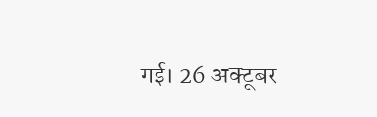गई। 26 अक्टूबर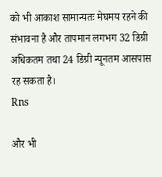को भी आकाश सामान्यतः मेघमय रहने की संभावना है और तापमान लगभग 32 डिग्री अधिकतम तथा 24 डिग्री न्यूनतम आसपास रह सकता है।
Rns

और भी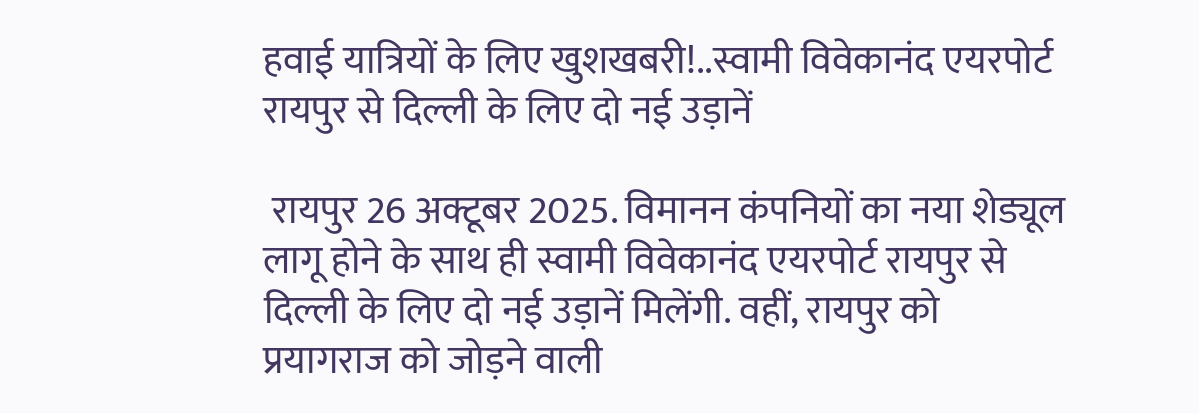हवाई यात्रियों के लिए खुशखबरी!..स्वामी विवेकानंद एयरपोर्ट रायपुर से दिल्ली के लिए दो नई उड़ानें

 रायपुर 26 अक्टूबर 2025. विमानन कंपनियों का नया शेड्यूल लागू होने के साथ ही स्वामी विवेकानंद एयरपोर्ट रायपुर से दिल्ली के लिए दो नई उड़ानें मिलेंगी. वहीं, रायपुर को प्रयागराज को जोड़ने वाली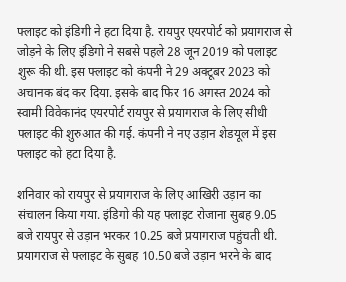फ्लाइट को इंडिगी ने हटा दिया है. रायपुर एयरपोर्ट को प्रयागराज से जोड़ने के लिए इंडिगो ने सबसे पहले 28 जून 2019 को पलाइट शुरू की थी. इस फ्लाइट को कंपनी ने 29 अक्टूबर 2023 को अचानक बंद कर दिया. इसके बाद फिर 16 अगस्त 2024 को स्वामी विवेकानंद एयरपोर्ट रायपुर से प्रयागराज के लिए सीधी फ्लाइट की शुरुआत की गई. कंपनी ने नए उड़ान शेडयूल में इस फ्लाइट को हटा दिया है.

शनिवार को रायपुर से प्रयागराज के लिए आखिरी उड़ान का संचालन किया गया. इंडिगो की यह फ्लाइट रोजाना सुबह 9.05 बजे रायपुर से उड़ान भरकर 10.25 बजे प्रयागराज पहुंचती थी. प्रयागराज से फ्लाइट के सुबह 10.50 बजे उड़ान भरने के बाद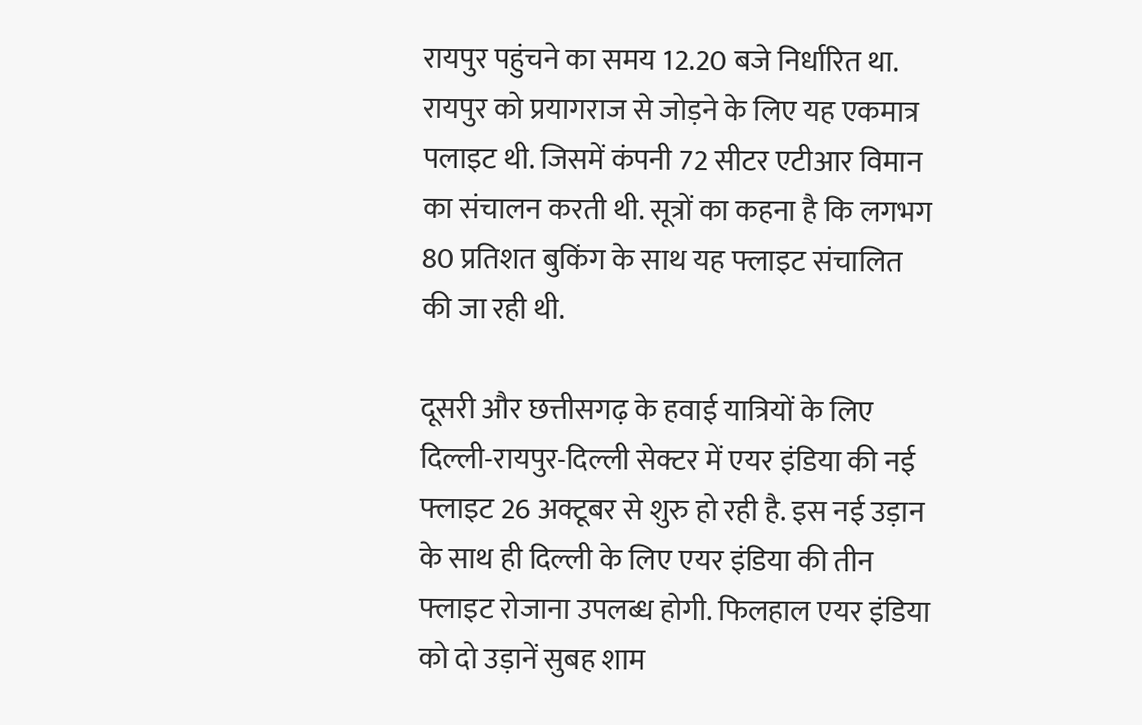रायपुर पहुंचने का समय 12.20 बजे निर्धारित था. रायपुर को प्रयागराज से जोड़ने के लिए यह एकमात्र पलाइट थी. जिसमें कंपनी 72 सीटर एटीआर विमान का संचालन करती थी. सूत्रों का कहना है कि लगभग 80 प्रतिशत बुकिंग के साथ यह फ्लाइट संचालित की जा रही थी.

दूसरी और छत्तीसगढ़ के हवाई यात्रियों के लिए दिल्ली-रायपुर-दिल्ली सेक्टर में एयर इंडिया की नई फ्लाइट 26 अक्टूबर से शुरु हो रही है. इस नई उड़ान के साथ ही दिल्ली के लिए एयर इंडिया की तीन फ्लाइट रोजाना उपलब्ध होगी. फिलहाल एयर इंडिया को दो उड़ानें सुबह शाम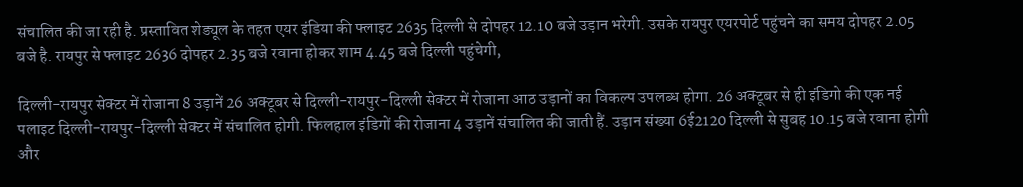संचालित की जा रही है. प्रस्तावित शेड्यूल के तहत एयर इंडिया की फ्लाइट 2635 दिल्ली से दोपहर 12.10 बजे उड़ान भरेगी. उसके रायपुर एयरपोर्ट पहुंचने का समय दोपहर 2.05 बजे है. रायपुर से फ्लाइट 2636 दोपहर 2.35 बजे रवाना होकर शाम 4.45 बजे दिल्ली पहुंचेगी,

दिल्ली-रायपुर सेक्टर में रोजाना 8 उड़ानें 26 अक्टूबर से दिल्ली-रायपुर-दिल्ली सेक्टर में रोजाना आठ उड़ानों का विकल्प उपलब्ध होगा. 26 अक्टूबर से ही इंडिगो की एक नई पलाइट दिल्ली-रायपुर-दिल्ली सेक्टर में संचालित होगी. फिलहाल इंडिगों की रोजाना 4 उड़ानें संचालित की जाती हैं. उड़ान संख्या 6ई2120 दिल्ली से सुबह 10.15 बजे रवाना होगी और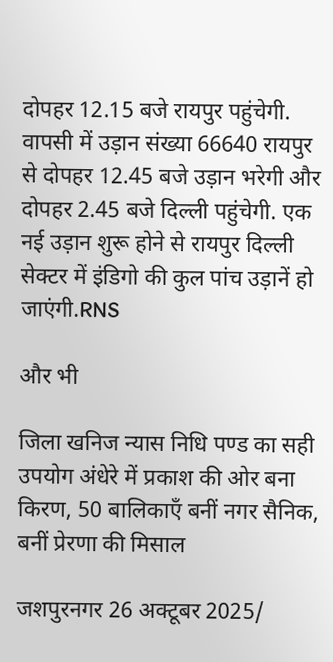दोपहर 12.15 बजे रायपुर पहुंचेगी. वापसी में उड़ान संख्या 66640 रायपुर से दोपहर 12.45 बजे उड़ान भरेगी और दोपहर 2.45 बजे दिल्ली पहुंचेगी. एक नई उड़ान शुरू होने से रायपुर दिल्ली सेक्टर में इंडिगो की कुल पांच उड़ानें हो जाएंगी.RNS

और भी

जिला खनिज न्यास निधि पण्ड का सही उपयोग अंधेरे में प्रकाश की ओर बना किरण, 50 बालिकाएँ बनीं नगर सैनिक, बनीं प्रेरणा की मिसाल

जशपुरनगर 26 अक्टूबर 2025/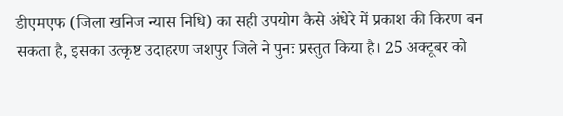डीएमएफ (जिला खनिज न्यास निधि) का सही उपयोग कैसे अंधेरे में प्रकाश की किरण बन सकता है, इसका उत्कृष्ट उदाहरण जशपुर जिले ने पुनः प्रस्तुत किया है। 25 अक्टूबर को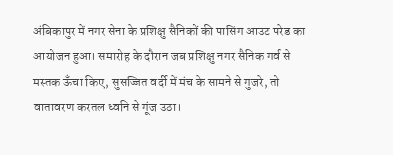अंबिकापुर में नगर सेना के प्रशिक्षु सैनिकों की पासिंग आउट परेड का आयोजन हुआ। समारोह के दौरान जब प्रशिक्षु नगर सैनिक गर्व से मस्तक ऊँचा किए, सुसज्जित वर्दी में मंच के सामने से गुजरे, तो वातावरण करतल ध्वनि से गूंज उठा।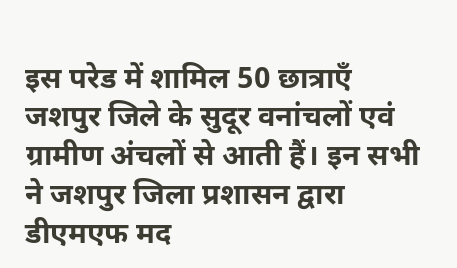इस परेड में शामिल 50 छात्राएँ जशपुर जिले के सुदूर वनांचलों एवं ग्रामीण अंचलों से आती हैं। इन सभी ने जशपुर जिला प्रशासन द्वारा डीएमएफ मद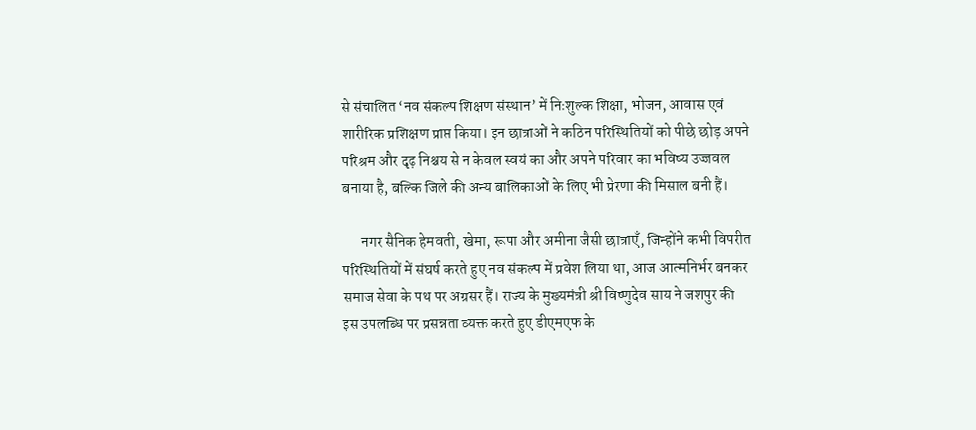से संचालित ‘नव संकल्प शिक्षण संस्थान’ में निःशुल्क शिक्षा, भोजन, आवास एवं शारीरिक प्रशिक्षण प्राप्त किया। इन छात्राओं ने कठिन परिस्थितियों को पीछे छोड़ अपने परिश्रम और दृढ़ निश्चय से न केवल स्वयं का और अपने परिवार का भविष्य उज्जवल बनाया है, बल्कि जिले की अन्य बालिकाओं के लिए भी प्रेरणा की मिसाल बनी हैं।

      नगर सैनिक हेमवती, खेमा, रूपा और अमीना जैसी छात्राएँ, जिन्होंने कभी विपरीत परिस्थितियों में संघर्ष करते हुए नव संकल्प में प्रवेश लिया था, आज आत्मनिर्भर बनकर समाज सेवा के पथ पर अग्रसर हैं। राज्य के मुख्यमंत्री श्री विष्णुदेव साय ने जशपुर की इस उपलब्धि पर प्रसन्नता व्यक्त करते हुए डीएमएफ के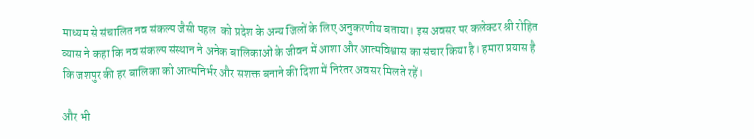माध्यम से संचालित नव संकल्प जैसी पहल  को प्रदेश के अन्य जिलों के लिए अनुकरणीय बताया। इस अवसर पर कलेक्टर श्री रोहित व्यास ने कहा कि नव संकल्प संस्थान ने अनेक बालिकाओं के जीवन में आशा और आत्मविश्वास का संचार किया है। हमारा प्रयास है कि जशपुर की हर बालिका को आत्मनिर्भर और सशक्त बनाने की दिशा में निरंतर अवसर मिलते रहें।

और भी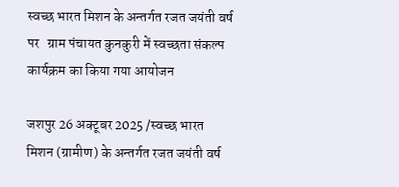स्वच्छ भारत मिशन के अन्तर्गत रजत जयंती वर्ष पर   ग्राम पंचायत कुनकुरी में स्वच्छता संकल्प कार्यक्रम का किया गया आयोजन

जशपुर 26 अक्टूबर 2025 /स्वच्छ भारत मिशन (ग्रामीण) के अन्तर्गत रजत जयंती वर्ष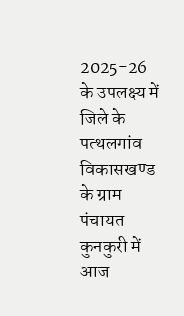2025-26 के उपलक्ष्य में जिले के पत्थलगांव विकासखण्ड के ग्राम पंचायत कुनकुरी में आज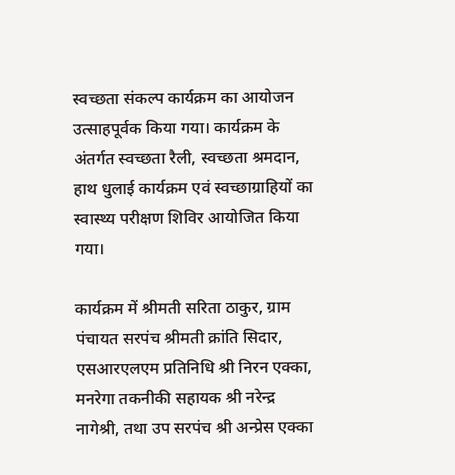स्वच्छता संकल्प कार्यक्रम का आयोजन उत्साहपूर्वक किया गया। कार्यक्रम के अंतर्गत स्वच्छता रैली, स्वच्छता श्रमदान, हाथ धुलाई कार्यक्रम एवं स्वच्छाग्राहियों का स्वास्थ्य परीक्षण शिविर आयोजित किया गया।

कार्यक्रम में श्रीमती सरिता ठाकुर, ग्राम पंचायत सरपंच श्रीमती क्रांति सिदार, एसआरएलएम प्रतिनिधि श्री निरन एक्का, मनरेगा तकनीकी सहायक श्री नरेन्द्र नागेश्री, तथा उप सरपंच श्री अन्प्रेस एक्का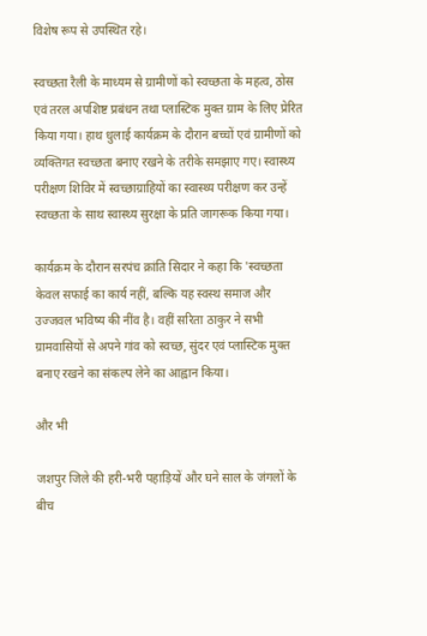विशेष रूप से उपस्थित रहे।

स्वच्छता रैली के माध्यम से ग्रामीणों को स्वच्छता के महत्व, ठोस एवं तरल अपशिष्ट प्रबंधन तथा प्लास्टिक मुक्त ग्राम के लिए प्रेरित किया गया। हाथ धुलाई कार्यक्रम के दौरान बच्चों एवं ग्रामीणों को व्यक्तिगत स्वच्छता बनाए रखने के तरीके समझाए गए। स्वास्थ्य परीक्षण शिविर में स्वच्छाग्राहियों का स्वास्थ्य परीक्षण कर उन्हें स्वच्छता के साथ स्वास्थ्य सुरक्षा के प्रति जागरूक किया गया।

कार्यक्रम के दौरान सरपंच क्रांति सिदार ने कहा कि 'स्वच्छता केवल सफाई का कार्य नहीं, बल्कि यह स्वस्थ समाज और उज्जवल भविष्य की नींव है। वहीं सरिता ठाकुर ने सभी ग्रामवासियों से अपने गांव को स्वच्छ, सुंदर एवं प्लास्टिक मुक्त बनाए रखने का संकल्प लेने का आह्वान किया।

और भी

जशपुर जिले की हरी-भरी पहाड़ियों और घने साल के जंगलों के बीच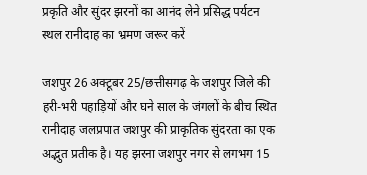प्रकृति और सुंदर झरनों का आनंद लेने प्रसिद्ध पर्यटन स्थल रानीदाह का भ्रमण जरूर करें

जशपुर 26 अक्टूबर 25/छत्तीसगढ़ के जशपुर जिले की हरी-भरी पहाड़ियों और घने साल के जंगलों के बीच स्थित रानीदाह जलप्रपात जशपुर की प्राकृतिक सुंदरता का एक अद्भुत प्रतीक है। यह झरना जशपुर नगर से लगभग 15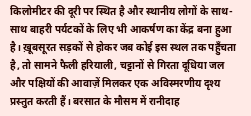किलोमीटर की दूरी पर स्थित है और स्थानीय लोगों के साथ-साथ बाहरी पर्यटकों के लिए भी आकर्षण का केंद्र बना हुआ है। ख़ूबसूरत सड़कों से होकर जब कोई इस स्थल तक पहुँचता है, तो सामने फैली हरियाली, चट्टानों से गिरता दूधिया जल और पक्षियों की आवाज़ें मिलकर एक अविस्मरणीय दृश्य प्रस्तुत करती हैं। बरसात के मौसम में रानीदाह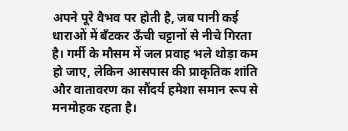अपने पूरे वैभव पर होती है, जब पानी कई धाराओं में बँटकर ऊँची चट्टानों से नीचे गिरता है। गर्मी के मौसम में जल प्रवाह भले थोड़ा कम हो जाए, लेकिन आसपास की प्राकृतिक शांति और वातावरण का सौंदर्य हमेशा समान रूप से मनमोहक रहता है।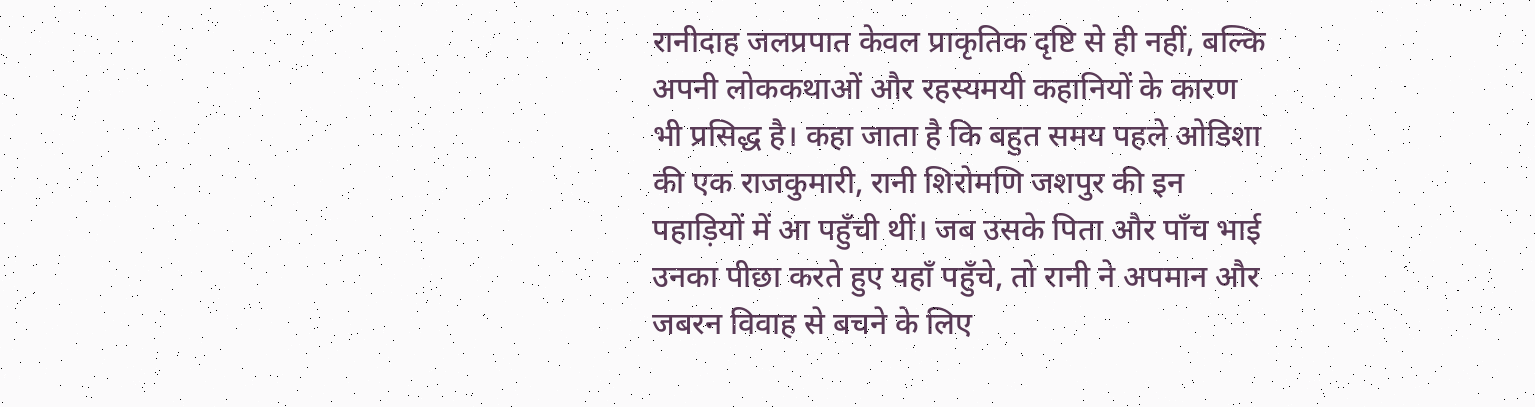रानीदाह जलप्रपात केवल प्राकृतिक दृष्टि से ही नहीं, बल्कि अपनी लोककथाओं और रहस्यमयी कहानियों के कारण भी प्रसिद्ध है। कहा जाता है कि बहुत समय पहले ओडिशा की एक राजकुमारी, रानी शिरोमणि जशपुर की इन पहाड़ियों में आ पहुँची थीं। जब उसके पिता और पाँच भाई उनका पीछा करते हुए यहाँ पहुँचे, तो रानी ने अपमान और जबरन विवाह से बचने के लिए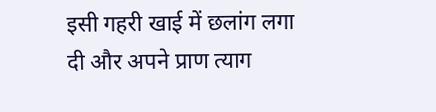इसी गहरी खाई में छलांग लगा दी और अपने प्राण त्याग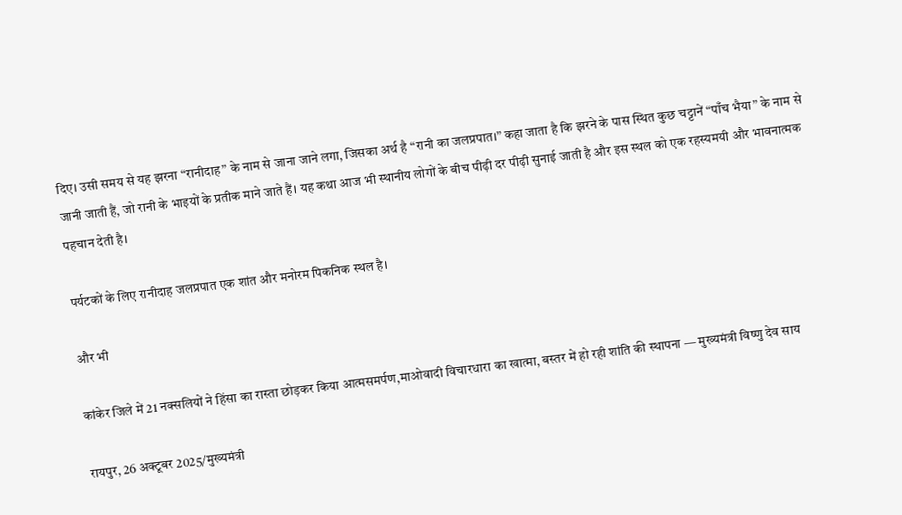दिए। उसी समय से यह झरना “रानीदाह” के नाम से जाना जाने लगा, जिसका अर्थ है “रानी का जलप्रपात।” कहा जाता है कि झरने के पास स्थित कुछ चट्टानें “पाँच भैया” के नाम से जानी जाती हैं, जो रानी के भाइयों के प्रतीक माने जाते हैं। यह कथा आज भी स्थानीय लोगों के बीच पीढ़ी दर पीढ़ी सुनाई जाती है और इस स्थल को एक रहस्यमयी और भावनात्मक पहचान देती है।

पर्यटकों के लिए रानीदाह जलप्रपात एक शांत और मनोरम पिकनिक स्थल है।

और भी

कांकेर जिले में 21 नक्सलियों ने हिंसा का रास्ता छोड़कर किया आत्मसमर्पण,माओवादी विचारधारा का खात्मा, बस्तर में हो रही शांति की स्थापना — मुख्यमंत्री विष्णु देव साय

रायपुर, 26 अक्टूबर 2025/मुख्यमंत्री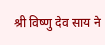श्री विष्णु देव साय ने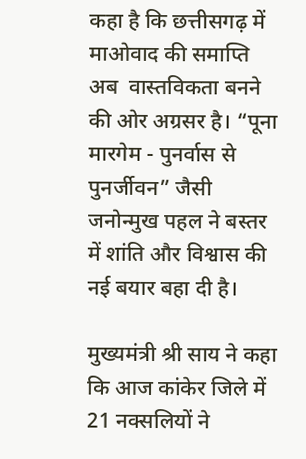कहा है कि छत्तीसगढ़ में माओवाद की समाप्ति अब  वास्तविकता बनने की ओर अग्रसर है। “पूना मारगेम - पुनर्वास से पुनर्जीवन” जैसी जनोन्मुख पहल ने बस्तर में शांति और विश्वास की नई बयार बहा दी है।

मुख्यमंत्री श्री साय ने कहा कि आज कांकेर जिले में 21 नक्सलियों ने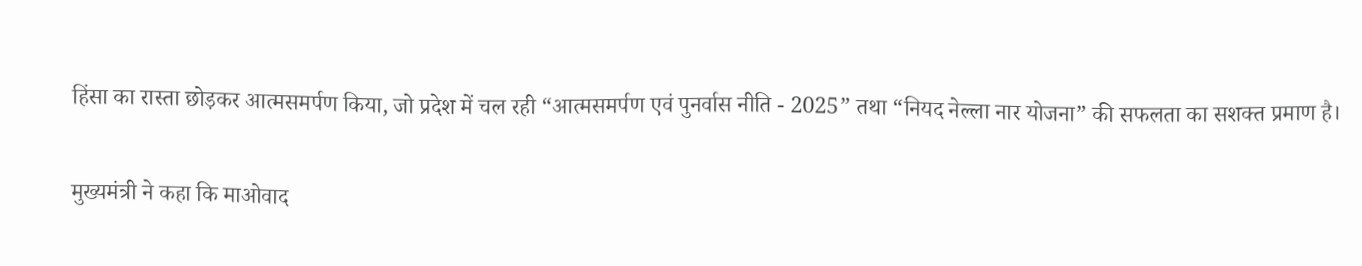हिंसा का रास्ता छोड़कर आत्मसमर्पण किया, जो प्रदेश में चल रही “आत्मसमर्पण एवं पुनर्वास नीति - 2025” तथा “नियद नेल्ला नार योजना” की सफलता का सशक्त प्रमाण है।

मुख्यमंत्री ने कहा कि माओवाद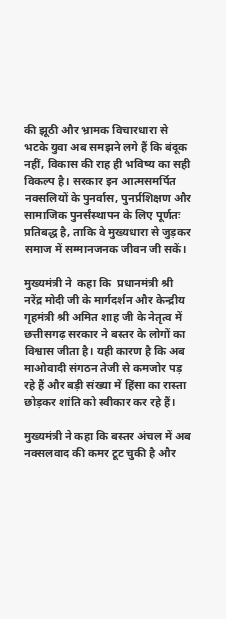की झूठी और भ्रामक विचारधारा से भटके युवा अब समझने लगे हैं कि बंदूक नहीं, विकास की राह ही भविष्य का सही विकल्प है। सरकार इन आत्मसमर्पित नक्सलियों के पुनर्वास, पुनर्प्रशिक्षण और सामाजिक पुनर्संस्थापन के लिए पूर्णतः प्रतिबद्ध है, ताकि वे मुख्यधारा से जुड़कर समाज में सम्मानजनक जीवन जी सकें।

मुख्यमंत्री ने  कहा कि  प्रधानमंत्री श्री नरेंद्र मोदी जी के मार्गदर्शन और केन्द्रीय गृहमंत्री श्री अमित शाह जी के नेतृत्व में छत्तीसगढ़ सरकार ने बस्तर के लोगों का विश्वास जीता है। यही कारण है कि अब माओवादी संगठन तेजी से कमजोर पड़ रहे हैं और बड़ी संख्या में हिंसा का रास्ता छोड़कर शांति को स्वीकार कर रहे हैं।

मुख्यमंत्री ने कहा कि बस्तर अंचल में अब नक्सलवाद की कमर टूट चुकी है और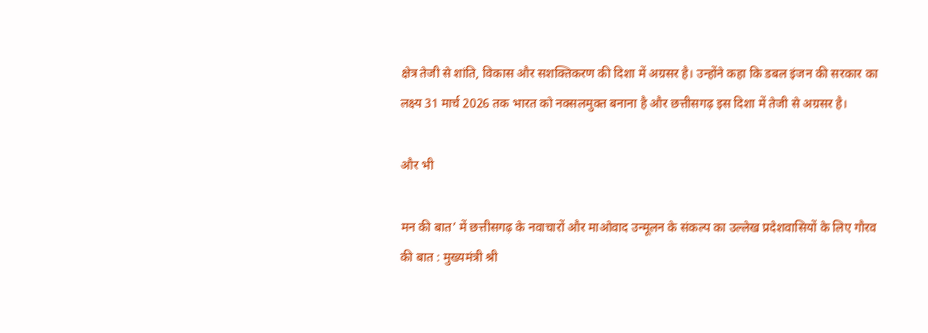क्षेत्र तेजी से शांति, विकास और सशक्तिकरण की दिशा में अग्रसर है। उन्होंने कहा कि डबल इंजन की सरकार का लक्ष्य 31 मार्च 2026 तक भारत को नक्सलमुक्त बनाना है और छत्तीसगढ़ इस दिशा में तेजी से अग्रसर है।

और भी

मन की बात’ में छत्तीसगढ़ के नवाचारों और माओवाद उन्मूलन के संकल्प का उल्लेख प्रदेशवासियों के लिए गौरव की बात : मुख्यमंत्री श्री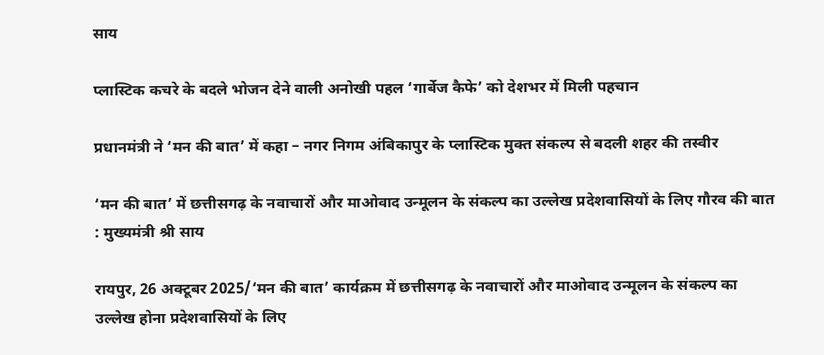साय

प्लास्टिक कचरे के बदले भोजन देने वाली अनोखी पहल ‘गार्बेज कैफे’ को देशभर में मिली पहचान

प्रधानमंत्री ने ‘मन की बात’ में कहा – नगर निगम अंबिकापुर के प्लास्टिक मुक्त संकल्प से बदली शहर की तस्वीर

‘मन की बात’ में छत्तीसगढ़ के नवाचारों और माओवाद उन्मूलन के संकल्प का उल्लेख प्रदेशवासियों के लिए गौरव की बात : मुख्यमंत्री श्री साय

रायपुर, 26 अक्टूबर 2025/‘मन की बात’ कार्यक्रम में छत्तीसगढ़ के नवाचारों और माओवाद उन्मूलन के संकल्प का उल्लेख होना प्रदेशवासियों के लिए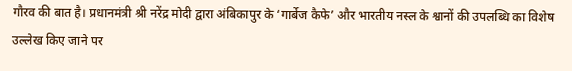गौरव की बात है। प्रधानमंत्री श्री नरेंद्र मोदी द्वारा अंबिकापुर के ‘गार्बेज कैफे’ और भारतीय नस्ल के श्वानों की उपलब्धि का विशेष उल्लेख किए जाने पर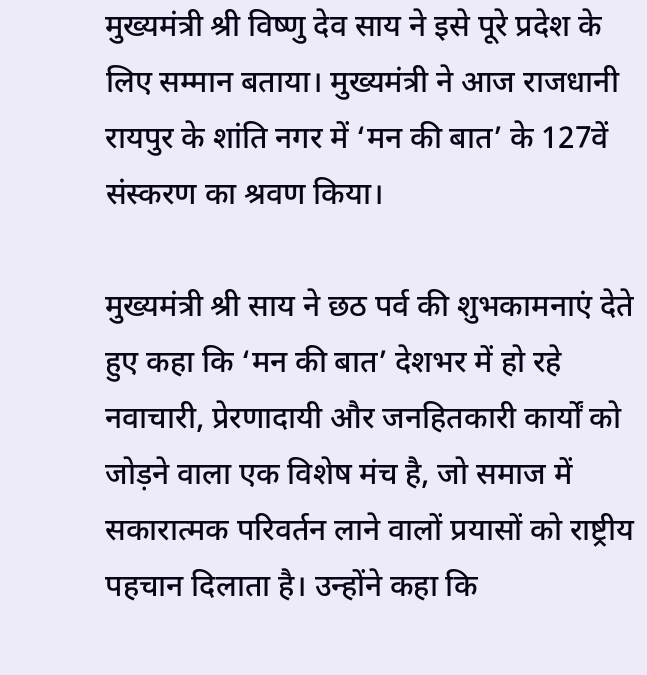मुख्यमंत्री श्री विष्णु देव साय ने इसे पूरे प्रदेश के लिए सम्मान बताया। मुख्यमंत्री ने आज राजधानी रायपुर के शांति नगर में ‘मन की बात’ के 127वें संस्करण का श्रवण किया।

मुख्यमंत्री श्री साय ने छठ पर्व की शुभकामनाएं देते हुए कहा कि ‘मन की बात’ देशभर में हो रहे नवाचारी, प्रेरणादायी और जनहितकारी कार्यों को जोड़ने वाला एक विशेष मंच है, जो समाज में सकारात्मक परिवर्तन लाने वालों प्रयासों को राष्ट्रीय पहचान दिलाता है। उन्होंने कहा कि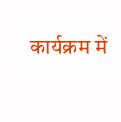कार्यक्रम में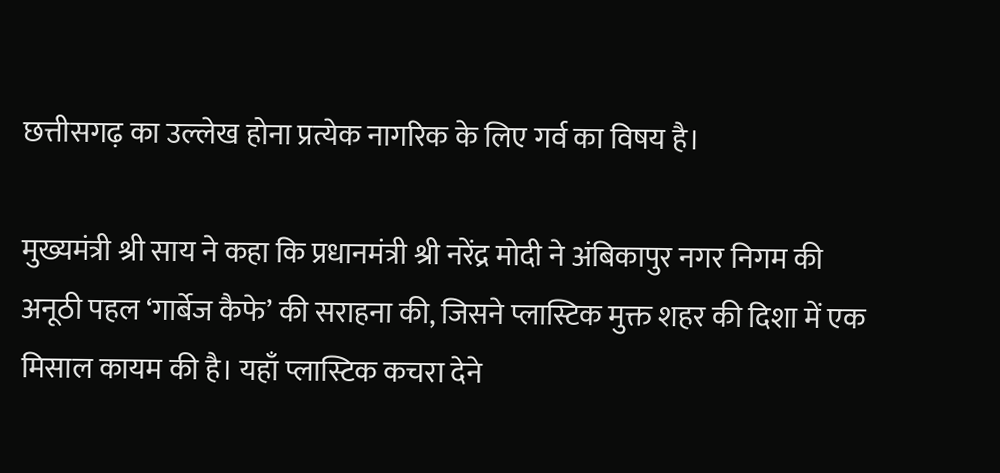छत्तीसगढ़ का उल्लेख होना प्रत्येक नागरिक के लिए गर्व का विषय है।

मुख्यमंत्री श्री साय ने कहा कि प्रधानमंत्री श्री नरेंद्र मोदी ने अंबिकापुर नगर निगम की अनूठी पहल ‘गार्बेज कैफे’ की सराहना की, जिसने प्लास्टिक मुक्त शहर की दिशा में एक मिसाल कायम की है। यहाँ प्लास्टिक कचरा देने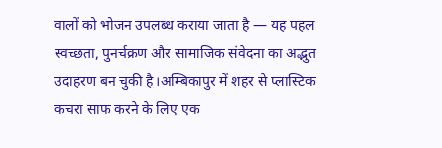वालों को भोजन उपलब्ध कराया जाता है — यह पहल स्वच्छता, पुनर्चक्रण और सामाजिक संवेदना का अद्भुत उदाहरण बन चुकी है।अम्बिकापुर में शहर से प्लास्टिक कचरा साफ करने के लिए एक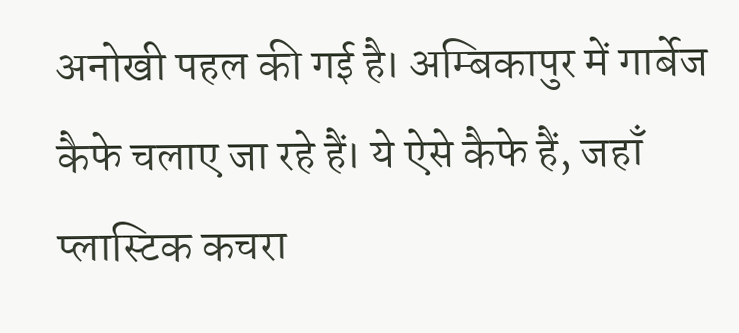अनोखी पहल की गई है। अम्बिकापुर में गार्बेज कैफे चलाए जा रहे हैं। ये ऐसे कैफे हैं, जहाँ प्लास्टिक कचरा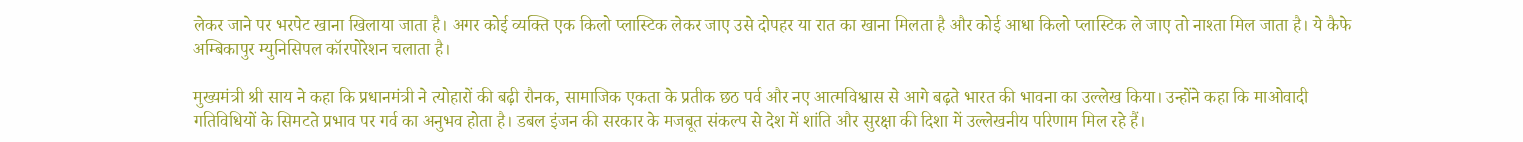लेकर जाने पर भरपेट खाना खिलाया जाता है। अगर कोई व्यक्ति एक किलो प्लास्टिक लेकर जाए उसे दोपहर या रात का खाना मिलता है और कोई आधा किलो प्लास्टिक ले जाए तो नाश्ता मिल जाता है। ये कैफे अम्बिकापुर म्युनिसिपल कॉरपोरेशन चलाता है।

मुख्यमंत्री श्री साय ने कहा कि प्रधानमंत्री ने त्योहारों की बढ़ी रौनक, सामाजिक एकता के प्रतीक छठ पर्व और नए आत्मविश्वास से आगे बढ़ते भारत की भावना का उल्लेख किया। उन्होंने कहा कि माओवादी गतिविधियों के सिमटते प्रभाव पर गर्व का अनुभव होता है। डबल इंजन की सरकार के मजबूत संकल्प से देश में शांति और सुरक्षा की दिशा में उल्लेखनीय परिणाम मिल रहे हैं।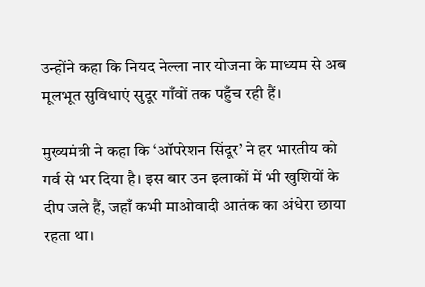उन्होंने कहा कि नियद नेल्ला नार योजना के माध्यम से अब मूलभूत सुविधाएं सुदूर गाँवों तक पहुँच रही हैं।

मुख्यमंत्री ने कहा कि ‘ऑपरेशन सिंदूर’ ने हर भारतीय को गर्व से भर दिया है। इस बार उन इलाकों में भी खुशियों के दीप जले हैं, जहाँ कभी माओवादी आतंक का अंधेरा छाया रहता था।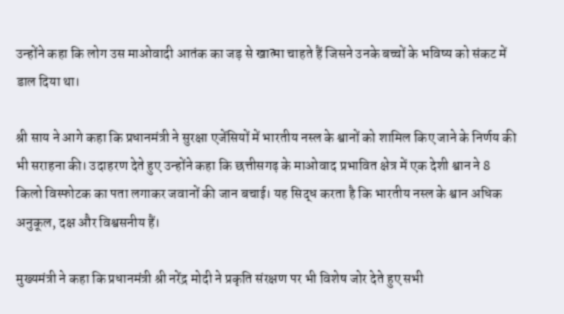उन्होंने कहा कि लोग उस माओवादी आतंक का जड़ से खात्मा चाहते हैं जिसने उनके बच्चों के भविष्य को संकट में डाल दिया था।

श्री साय ने आगे कहा कि प्रधानमंत्री ने सुरक्षा एजेंसियों में भारतीय नस्ल के श्वानों को शामिल किए जाने के निर्णय की भी सराहना की। उदाहरण देते हुए उन्होंने कहा कि छत्तीसगढ़ के माओवाद प्रभावित क्षेत्र में एक देशी श्वान ने 8 किलो विस्फोटक का पता लगाकर जवानों की जान बचाई। यह सिद्ध करता है कि भारतीय नस्ल के श्वान अधिक अनुकूल, दक्ष और विश्वसनीय हैं।

मुख्यमंत्री ने कहा कि प्रधानमंत्री श्री नरेंद्र मोदी ने प्रकृति संरक्षण पर भी विशेष जोर देते हुए सभी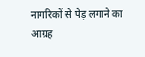नागरिकों से पेड़ लगाने का आग्रह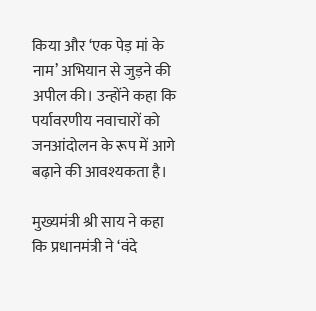किया और ‘एक पेड़ मां के नाम’ अभियान से जुड़ने की अपील की। उन्होंने कहा कि पर्यावरणीय नवाचारों को जनआंदोलन के रूप में आगे बढ़ाने की आवश्यकता है।

मुख्यमंत्री श्री साय ने कहा कि प्रधानमंत्री ने ‘वंदे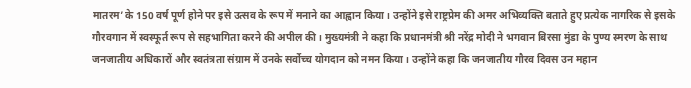मातरम’ के 150 वर्ष पूर्ण होने पर इसे उत्सव के रूप में मनाने का आह्वान किया। उन्होंने इसे राष्ट्रप्रेम की अमर अभिव्यक्ति बताते हुए प्रत्येक नागरिक से इसके गौरवगान में स्वस्फूर्त रूप से सहभागिता करने की अपील की। मुख्यमंत्री ने कहा कि प्रधानमंत्री श्री नरेंद्र मोदी ने भगवान बिरसा मुंडा के पुण्य स्मरण के साथ जनजातीय अधिकारों और स्वतंत्रता संग्राम में उनके सर्वोच्च योगदान को नमन किया। उन्होंने कहा कि जनजातीय गौरव दिवस उन महान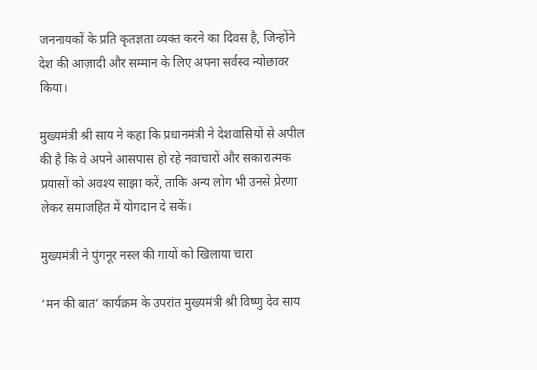जननायकों के प्रति कृतज्ञता व्यक्त करने का दिवस है, जिन्होंने देश की आज़ादी और सम्मान के लिए अपना सर्वस्व न्योछावर किया।

मुख्यमंत्री श्री साय ने कहा कि प्रधानमंत्री ने देशवासियों से अपील की है कि वे अपने आसपास हो रहे नवाचारों और सकारात्मक प्रयासों को अवश्य साझा करें, ताकि अन्य लोग भी उनसे प्रेरणा लेकर समाजहित में योगदान दे सकें।

मुख्यमंत्री ने पुंगनूर नस्ल की गायों को खिलाया चारा

‘मन की बात’ कार्यक्रम के उपरांत मुख्यमंत्री श्री विष्णु देव साय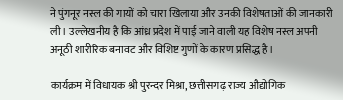ने पुंगनूर नस्ल की गायों को चारा खिलाया और उनकी विशेषताओं की जानकारी ली। उल्लेखनीय है कि आंध्र प्रदेश में पाई जाने वाली यह विशेष नस्ल अपनी अनूठी शारीरिक बनावट और विशिष्ट गुणों के कारण प्रसिद्ध है।

कार्यक्रम में विधायक श्री पुरन्दर मिश्रा, छत्तीसगढ़ राज्य औद्योगिक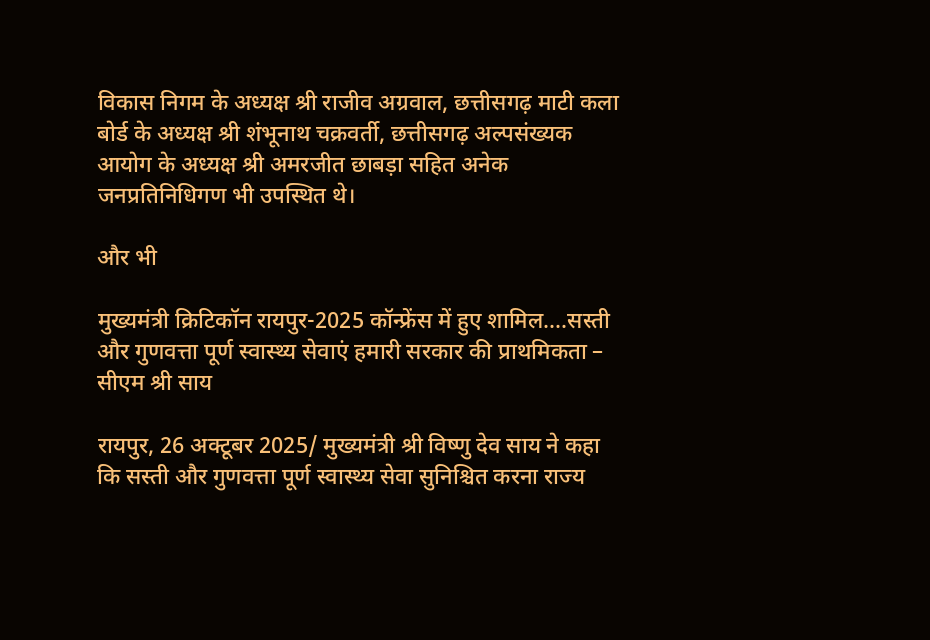विकास निगम के अध्यक्ष श्री राजीव अग्रवाल, छत्तीसगढ़ माटी कला बोर्ड के अध्यक्ष श्री शंभूनाथ चक्रवर्ती, छत्तीसगढ़ अल्पसंख्यक आयोग के अध्यक्ष श्री अमरजीत छाबड़ा सहित अनेक जनप्रतिनिधिगण भी उपस्थित थे।

और भी

मुख्यमंत्री क्रिटिकॉन रायपुर-2025 कॉन्फ्रेंस में हुए शामिल....सस्ती और गुणवत्ता पूर्ण स्वास्थ्य सेवाएं हमारी सरकार की प्राथमिकता – सीएम श्री साय

रायपुर, 26 अक्टूबर 2025/ मुख्यमंत्री श्री विष्णु देव साय ने कहा कि सस्ती और गुणवत्ता पूर्ण स्वास्थ्य सेवा सुनिश्चित करना राज्य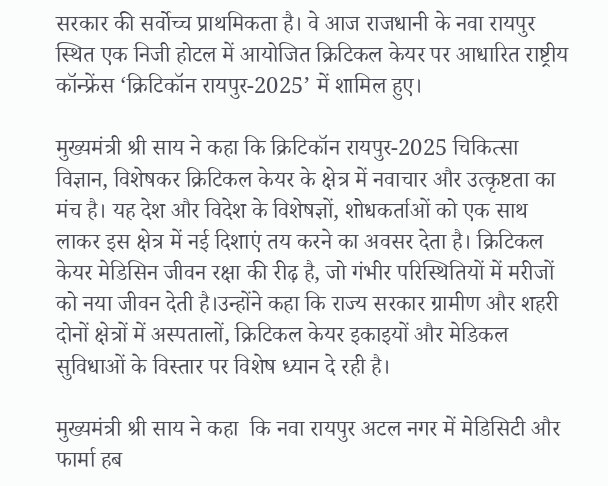सरकार की सर्वोच्च प्राथमिकता है। वे आज राजधानी के नवा रायपुर स्थित एक निजी होटल में आयोजित क्रिटिकल केयर पर आधारित राष्ट्रीय कॉन्फ्रेंस ‘क्रिटिकॉन रायपुर-2025’ में शामिल हुए।

मुख्यमंत्री श्री साय ने कहा कि क्रिटिकॉन रायपुर-2025 चिकित्सा विज्ञान, विशेषकर क्रिटिकल केयर के क्षेत्र में नवाचार और उत्कृष्टता का मंच है। यह देश और विदेश के विशेषज्ञों, शोधकर्ताओं को एक साथ लाकर इस क्षेत्र में नई दिशाएं तय करने का अवसर देता है। क्रिटिकल केयर मेडिसिन जीवन रक्षा की रीढ़ है, जो गंभीर परिस्थितियों में मरीजों को नया जीवन देती है।उन्होंने कहा कि राज्य सरकार ग्रामीण और शहरी दोनों क्षेत्रों में अस्पतालों, क्रिटिकल केयर इकाइयों और मेडिकल सुविधाओं के विस्तार पर विशेष ध्यान दे रही है।

मुख्यमंत्री श्री साय ने कहा  कि नवा रायपुर अटल नगर में मेडिसिटी और फार्मा हब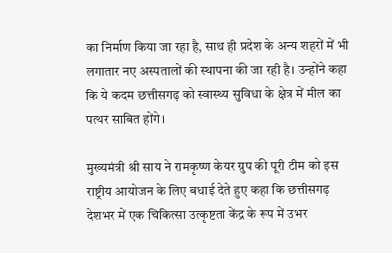का निर्माण किया जा रहा है, साथ ही प्रदेश के अन्य शहरों में भी लगातार नए अस्पतालों की स्थापना की जा रही है। उन्होंने कहा कि ये कदम छत्तीसगढ़ को स्वास्थ्य सुविधा के क्षेत्र में मील का पत्थर साबित होंगे।

मुख्यमंत्री श्री साय ने रामकृष्ण केयर ग्रुप की पूरी टीम को इस राष्ट्रीय आयोजन के लिए बधाई देते हुए कहा कि छत्तीसगढ़ देशभर में एक चिकित्सा उत्कृष्टता केंद्र के रूप में उभर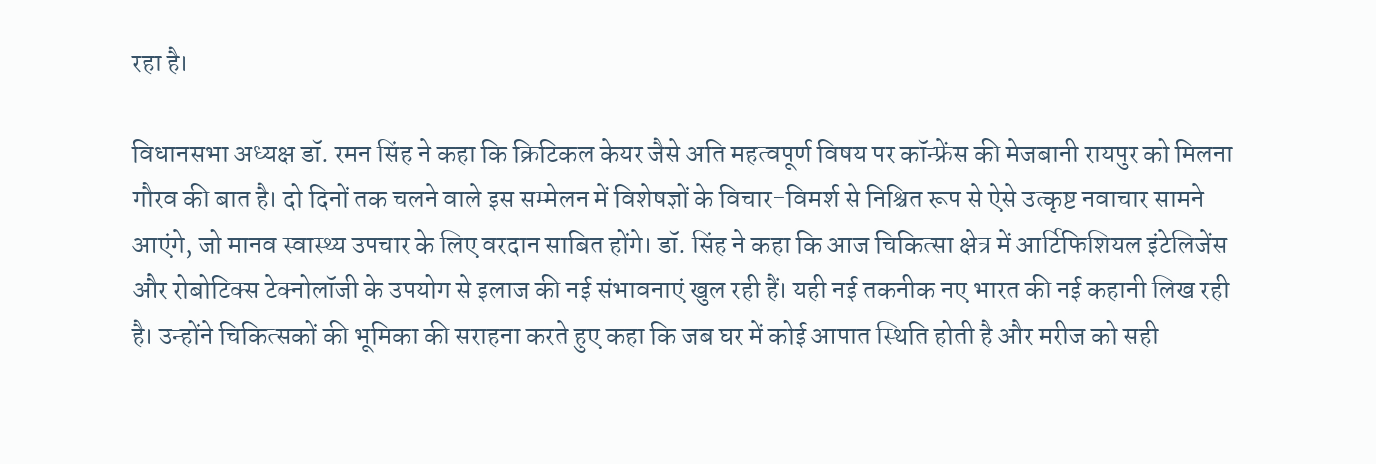रहा है।

विधानसभा अध्यक्ष डॉ. रमन सिंह ने कहा कि क्रिटिकल केयर जैसे अति महत्वपूर्ण विषय पर कॉन्फ्रेंस की मेजबानी रायपुर को मिलना गौरव की बात है। दो दिनों तक चलने वाले इस सम्मेलन में विशेषज्ञों के विचार-विमर्श से निश्चित रूप से ऐसे उत्कृष्ट नवाचार सामने आएंगे, जो मानव स्वास्थ्य उपचार के लिए वरदान साबित होंगे। डॉ. सिंह ने कहा कि आज चिकित्सा क्षेत्र में आर्टिफिशियल इंटेलिजेंस और रोबोटिक्स टेक्नोलॉजी के उपयोग से इलाज की नई संभावनाएं खुल रही हैं। यही नई तकनीक नए भारत की नई कहानी लिख रही है। उन्होंने चिकित्सकों की भूमिका की सराहना करते हुए कहा कि जब घर में कोई आपात स्थिति होती है और मरीज को सही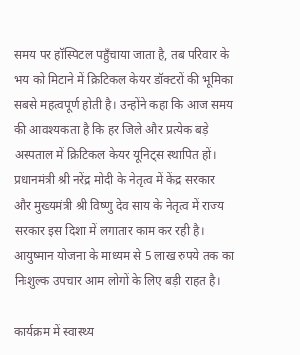समय पर हॉस्पिटल पहुँचाया जाता है, तब परिवार के भय को मिटाने में क्रिटिकल केयर डॉक्टरों की भूमिका सबसे महत्वपूर्ण होती है। उन्होंने कहा कि आज समय की आवश्यकता है कि हर जिले और प्रत्येक बड़े अस्पताल में क्रिटिकल केयर यूनिट्स स्थापित हों। प्रधानमंत्री श्री नरेंद्र मोदी के नेतृत्व में केंद्र सरकार और मुख्यमंत्री श्री विष्णु देव साय के नेतृत्व में राज्य सरकार इस दिशा में लगातार काम कर रही है। आयुष्मान योजना के माध्यम से 5 लाख रुपये तक का निःशुल्क उपचार आम लोगों के लिए बड़ी राहत है।

कार्यक्रम में स्वास्थ्य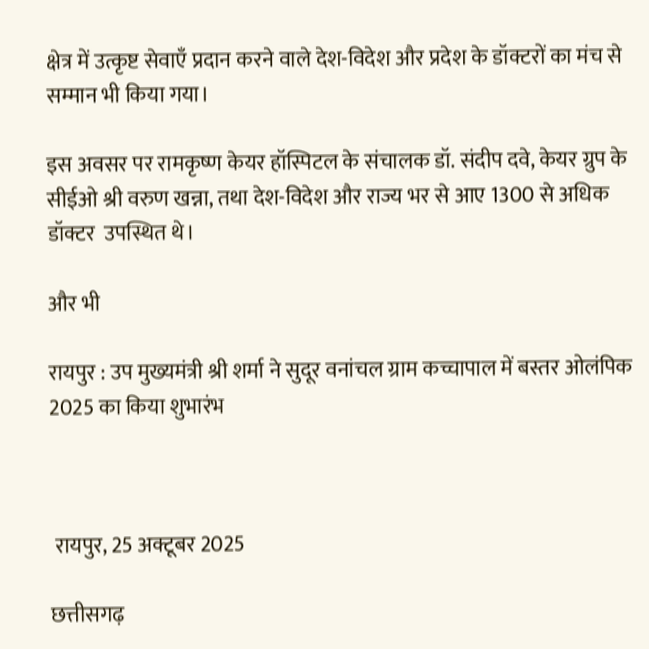क्षेत्र में उत्कृष्ट सेवाएँ प्रदान करने वाले देश-विदेश और प्रदेश के डॉक्टरों का मंच से सम्मान भी किया गया।

इस अवसर पर रामकृष्ण केयर हॉस्पिटल के संचालक डॉ. संदीप दवे, केयर ग्रुप के सीईओ श्री वरुण खन्ना, तथा देश-विदेश और राज्य भर से आए 1300 से अधिक डॉक्टर  उपस्थित थे।

और भी

रायपुर : उप मुख्यमंत्री श्री शर्मा ने सुदूर वनांचल ग्राम कच्चापाल में बस्तर ओलंपिक 2025 का किया शुभारंभ



 रायपुर, 25 अक्टूबर 2025

छत्तीसगढ़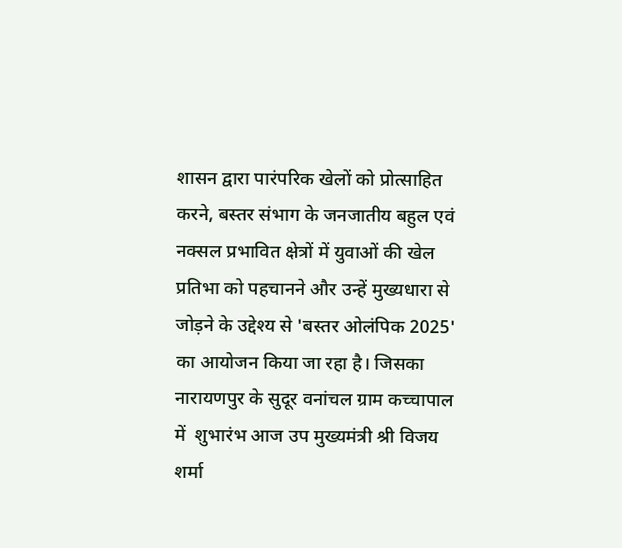शासन द्वारा पारंपरिक खेलों को प्रोत्साहित करने, बस्तर संभाग के जनजातीय बहुल एवं नक्सल प्रभावित क्षेत्रों में युवाओं की खेल प्रतिभा को पहचानने और उन्हें मुख्यधारा से जोड़ने के उद्देश्य से 'बस्तर ओलंपिक 2025' का आयोजन किया जा रहा है। जिसका नारायणपुर के सुदूर वनांचल ग्राम कच्चापाल में  शुभारंभ आज उप मुख्यमंत्री श्री विजय शर्मा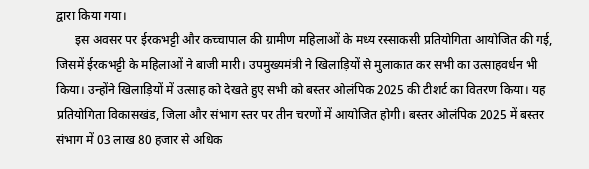द्वारा किया गया।
      इस अवसर पर ईरकभट्टी और कच्चापाल की ग्रामीण महिलाओं के मध्य रस्साकसी प्रतियोगिता आयोजित की गई, जिसमें ईरकभट्टी के महिलाओं ने बाजी मारी। उपमुख्यमंत्री ने खिलाड़ियों से मुलाकात कर सभी का उत्साहवर्धन भी किया। उन्होंने खिलाड़ियों में उत्साह को देखते हुए सभी को बस्तर ओलंपिक 2025 की टीशर्ट का वितरण किया। यह प्रतियोगिता विकासखंड, जिला और संभाग स्तर पर तीन चरणों में आयोजित होगी। बस्तर ओलंपिक 2025 में बस्तर संभाग में 03 लाख 80 हजार से अधिक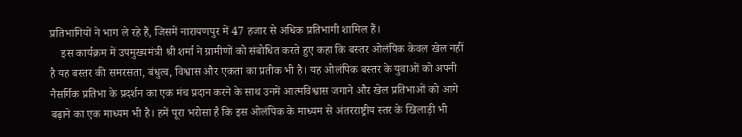प्रतिभागियों ने भाग ले रहे हैं, जिसमें नारायणपुर में 47 हजार से अधिक प्रतिभागी शामिल हैं।
    इस कार्यक्रम में उपमुख्यमंत्री श्री शर्मा ने ग्रामीणों को संबोधित करते हुए कहा कि बस्तर ओलंपिक केवल खेल नहीं है यह बस्तर की समरसता, बंधुत्व, विश्वास और एकता का प्रतीक भी है। यह ओलंपिक बस्तर के युवाओं को अपनी नैसर्गिक प्रतिभा के प्रदर्शन का एक मंच प्रदान करने के साथ उनमें आत्मविश्वास जगाने और खेल प्रतिभाओं को आगे बढ़ाने का एक माध्यम भी है। हमें पूरा भरोसा है कि इस ओलंपिक के माध्यम से अंतरराष्ट्रीय स्तर के खिलाड़ी भी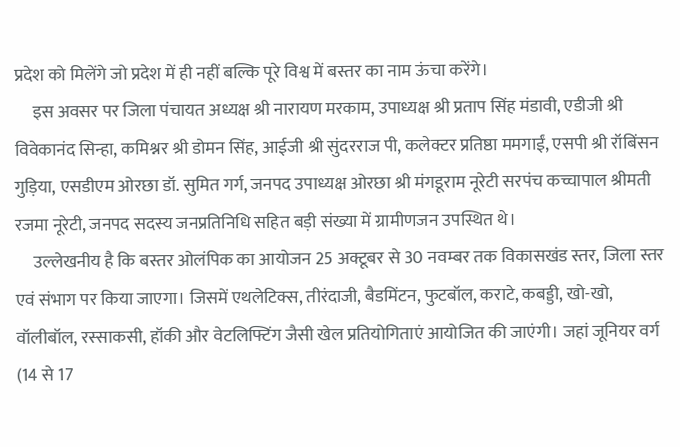प्रदेश को मिलेंगे जो प्रदेश में ही नहीं बल्कि पूरे विश्व में बस्तर का नाम ऊंचा करेंगे।
     इस अवसर पर जिला पंचायत अध्यक्ष श्री नारायण मरकाम, उपाध्यक्ष श्री प्रताप सिंह मंडावी, एडीजी श्री विवेकानंद सिन्हा, कमिश्नर श्री डोमन सिंह, आईजी श्री सुंदरराज पी, कलेक्टर प्रतिष्ठा ममगाईं, एसपी श्री रॉबिंसन गुड़िया, एसडीएम ओरछा डॉ. सुमित गर्ग, जनपद उपाध्यक्ष ओरछा श्री मंगडूराम नूरेटी सरपंच कच्चापाल श्रीमती रजमा नूरेटी, जनपद सदस्य जनप्रतिनिधि सहित बड़ी संख्या में ग्रामीणजन उपस्थित थे।
     उल्लेखनीय है कि बस्तर ओलंपिक का आयोजन 25 अक्टूबर से 30 नवम्बर तक विकासखंड स्तर, जिला स्तर एवं संभाग पर किया जाएगा। जिसमें एथलेटिक्स, तीरंदाजी, बैडमिंटन, फुटबॉल, कराटे, कबड्डी, खो-खो, वॉलीबॉल, रस्साकसी, हॉकी और वेटलिफ्टिंग जैसी खेल प्रतियोगिताएं आयोजित की जाएंगी। जहां जूनियर वर्ग (14 से 17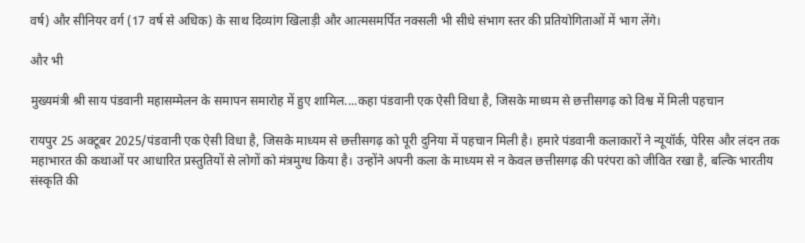वर्ष) और सीनियर वर्ग (17 वर्ष से अधिक) के साथ दिव्यांग खिलाड़ी और आत्मसमर्पित नक्सली भी सीधे संभाग स्तर की प्रतियोगिताओं में भाग लेंगे।

और भी

मुख्यमंत्री श्री साय पंडवानी महासम्मेलन के समापन समारोह में हुए शामिल....कहा पंडवानी एक ऐसी विधा है, जिसके माध्यम से छत्तीसगढ़ को विश्व में मिली पहचान

रायपुर 25 अक्टूबर 2025/पंडवानी एक ऐसी विधा है, जिसके माध्यम से छत्तीसगढ़ को पूरी दुनिया में पहचान मिली है। हमारे पंडवानी कलाकारों ने न्यूयॉर्क, पेरिस और लंदन तक महाभारत की कथाओं पर आधारित प्रस्तुतियों से लोगों को मंत्रमुग्ध किया है। उन्होंने अपनी कला के माध्यम से न केवल छत्तीसगढ़ की परंपरा को जीवित रखा है, बल्कि भारतीय संस्कृति की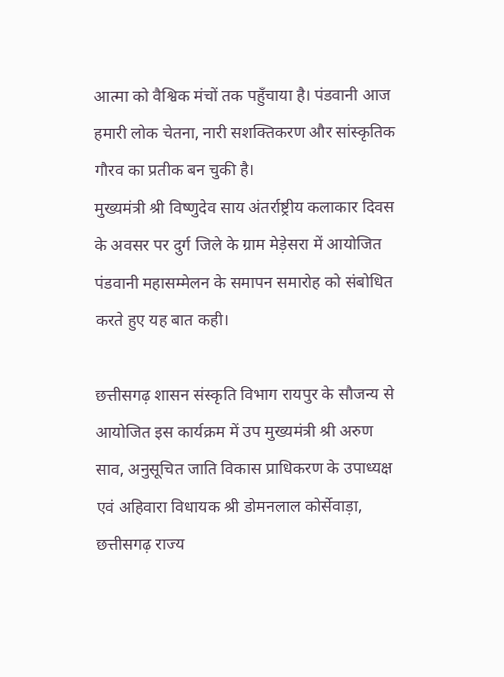आत्मा को वैश्विक मंचों तक पहुँचाया है। पंडवानी आज हमारी लोक चेतना, नारी सशक्तिकरण और सांस्कृतिक गौरव का प्रतीक बन चुकी है।
मुख्यमंत्री श्री विष्णुदेव साय अंतर्राष्ट्रीय कलाकार दिवस के अवसर पर दुर्ग जिले के ग्राम मेड़ेसरा में आयोजित पंडवानी महासम्मेलन के समापन समारोह को संबोधित करते हुए यह बात कही।

छत्तीसगढ़ शासन संस्कृति विभाग रायपुर के सौजन्य से आयोजित इस कार्यक्रम में उप मुख्यमंत्री श्री अरुण साव, अनुसूचित जाति विकास प्राधिकरण के उपाध्यक्ष एवं अहिवारा विधायक श्री डोमनलाल कोर्सेवाड़ा, छत्तीसगढ़ राज्य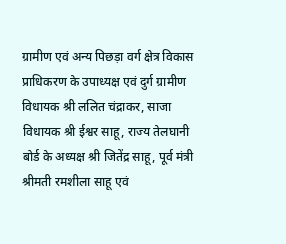ग्रामीण एवं अन्य पिछड़ा वर्ग क्षेत्र विकास प्राधिकरण के उपाध्यक्ष एवं दुर्ग ग्रामीण विधायक श्री ललित चंद्राकर, साजा विधायक श्री ईश्वर साहू, राज्य तेलघानी बोर्ड के अध्यक्ष श्री जितेंद्र साहू, पूर्व मंत्री श्रीमती रमशीला साहू एवं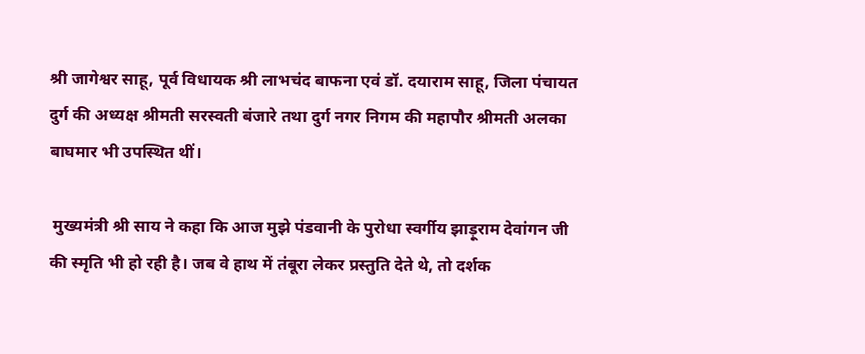श्री जागेश्वर साहू, पूर्व विधायक श्री लाभचंद बाफना एवं डॉ. दयाराम साहू, जिला पंचायत दुर्ग की अध्यक्ष श्रीमती सरस्वती बंजारे तथा दुर्ग नगर निगम की महापौर श्रीमती अलका बाघमार भी उपस्थित थीं।

 मुख्यमंत्री श्री साय ने कहा कि आज मुझे पंडवानी के पुरोधा स्वर्गीय झाड़ूराम देवांगन जी की स्मृति भी हो रही है। जब वे हाथ में तंबूरा लेकर प्रस्तुति देते थे, तो दर्शक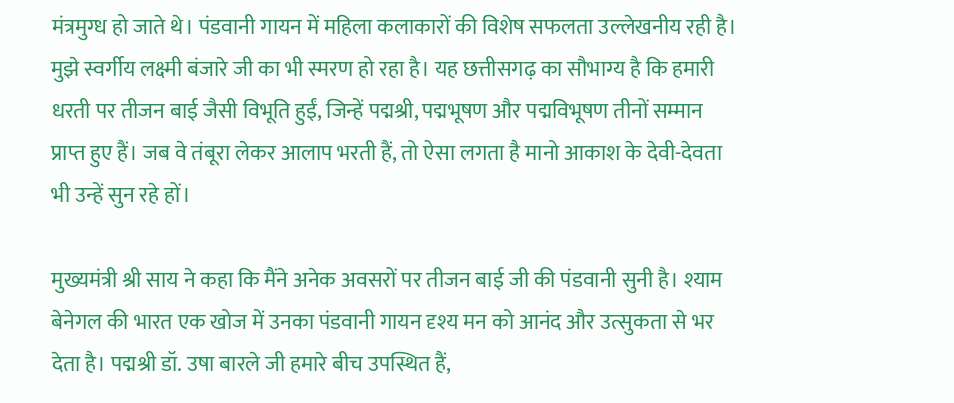मंत्रमुग्ध हो जाते थे। पंडवानी गायन में महिला कलाकारों की विशेष सफलता उल्लेखनीय रही है। मुझे स्वर्गीय लक्ष्मी बंजारे जी का भी स्मरण हो रहा है। यह छत्तीसगढ़ का सौभाग्य है कि हमारी धरती पर तीजन बाई जैसी विभूति हुईं, जिन्हें पद्मश्री, पद्मभूषण और पद्मविभूषण तीनों सम्मान प्राप्त हुए हैं। जब वे तंबूरा लेकर आलाप भरती हैं, तो ऐसा लगता है मानो आकाश के देवी-देवता भी उन्हें सुन रहे हों।

मुख्यमंत्री श्री साय ने कहा कि मैंने अनेक अवसरों पर तीजन बाई जी की पंडवानी सुनी है। श्याम बेनेगल की भारत एक खोज में उनका पंडवानी गायन दृश्य मन को आनंद और उत्सुकता से भर देता है। पद्मश्री डॉ. उषा बारले जी हमारे बीच उपस्थित हैं,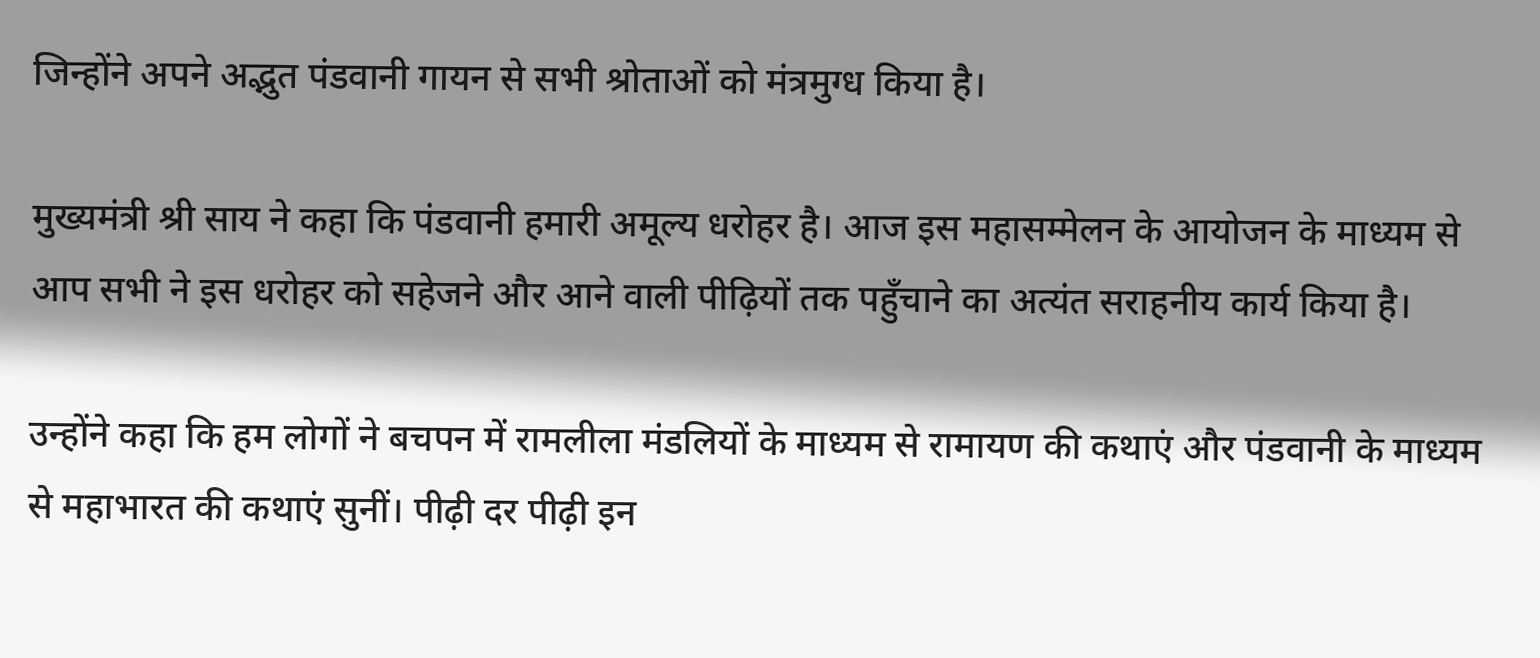जिन्होंने अपने अद्भुत पंडवानी गायन से सभी श्रोताओं को मंत्रमुग्ध किया है।

मुख्यमंत्री श्री साय ने कहा कि पंडवानी हमारी अमूल्य धरोहर है। आज इस महासम्मेलन के आयोजन के माध्यम से आप सभी ने इस धरोहर को सहेजने और आने वाली पीढ़ियों तक पहुँचाने का अत्यंत सराहनीय कार्य किया है।

उन्होंने कहा कि हम लोगों ने बचपन में रामलीला मंडलियों के माध्यम से रामायण की कथाएं और पंडवानी के माध्यम से महाभारत की कथाएं सुनीं। पीढ़ी दर पीढ़ी इन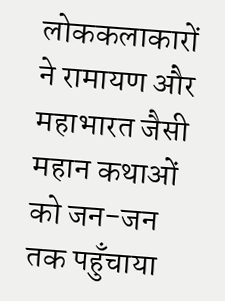लोककलाकारों ने रामायण और महाभारत जैसी महान कथाओं को जन-जन तक पहुँचाया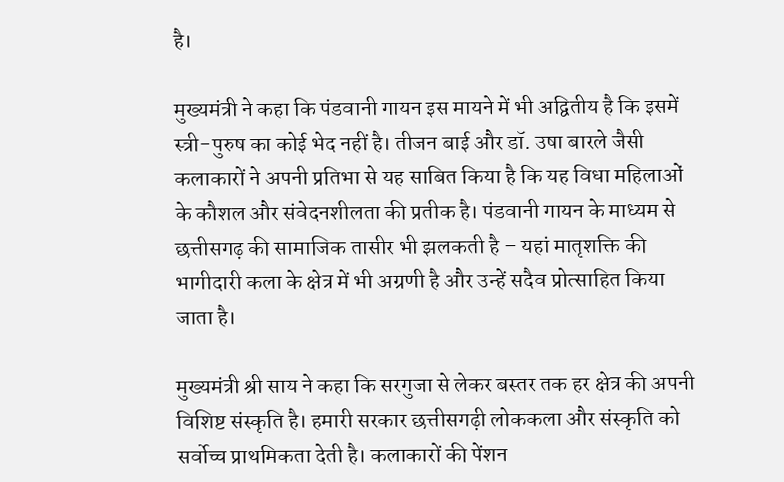है।

मुख्यमंत्री ने कहा कि पंडवानी गायन इस मायने में भी अद्वितीय है कि इसमें स्त्री-पुरुष का कोई भेद नहीं है। तीजन बाई और डॉ. उषा बारले जैसी कलाकारों ने अपनी प्रतिभा से यह साबित किया है कि यह विधा महिलाओं के कौशल और संवेदनशीलता की प्रतीक है। पंडवानी गायन के माध्यम से छत्तीसगढ़ की सामाजिक तासीर भी झलकती है – यहां मातृशक्ति की भागीदारी कला के क्षेत्र में भी अग्रणी है और उन्हें सदैव प्रोत्साहित किया जाता है।

मुख्यमंत्री श्री साय ने कहा कि सरगुजा से लेकर बस्तर तक हर क्षेत्र की अपनी विशिष्ट संस्कृति है। हमारी सरकार छत्तीसगढ़ी लोककला और संस्कृति को सर्वोच्च प्राथमिकता देती है। कलाकारों की पेंशन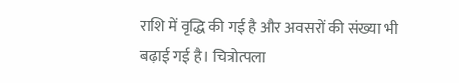राशि में वृद्धि की गई है और अवसरों की संख्या भी बढ़ाई गई है। चित्रोत्पला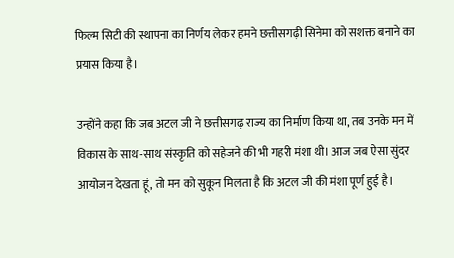फिल्म सिटी की स्थापना का निर्णय लेकर हमने छत्तीसगढ़ी सिनेमा को सशक्त बनाने का प्रयास किया है।

उन्होंने कहा कि जब अटल जी ने छत्तीसगढ़ राज्य का निर्माण किया था, तब उनके मन में विकास के साथ-साथ संस्कृति को सहेजने की भी गहरी मंशा थी। आज जब ऐसा सुंदर आयोजन देखता हूं, तो मन को सुकून मिलता है कि अटल जी की मंशा पूर्ण हुई है।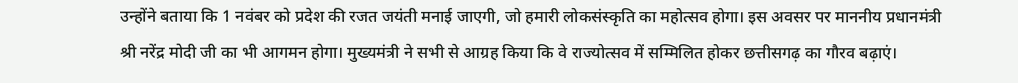उन्होंने बताया कि 1 नवंबर को प्रदेश की रजत जयंती मनाई जाएगी, जो हमारी लोकसंस्कृति का महोत्सव होगा। इस अवसर पर माननीय प्रधानमंत्री श्री नरेंद्र मोदी जी का भी आगमन होगा। मुख्यमंत्री ने सभी से आग्रह किया कि वे राज्योत्सव में सम्मिलित होकर छत्तीसगढ़ का गौरव बढ़ाएं।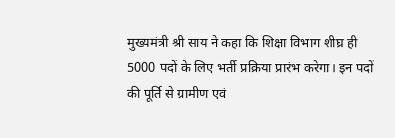मुख्यमंत्री श्री साय ने कहा कि शिक्षा विभाग शीघ्र ही 5000 पदों के लिए भर्ती प्रक्रिया प्रारंभ करेगा। इन पदों की पूर्ति से ग्रामीण एवं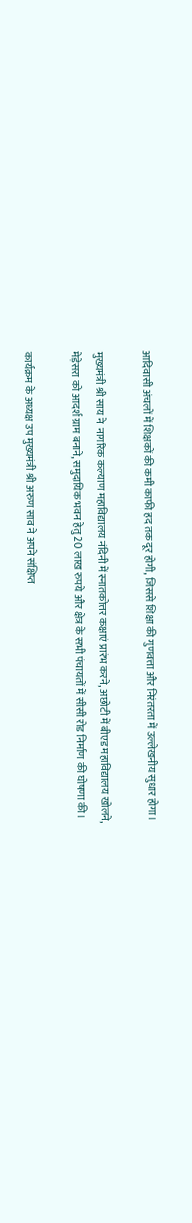आदिवासी अंचलों में शिक्षकों की कमी काफी हद तक दूर होगी, जिससे शिक्षा की गुणवत्ता और निरंतरता में उल्लेखनीय सुधार होगा।

मुख्यमंत्री श्री साय ने  नागरिक कल्याण महाविद्यालय नंदिनी में स्नातकोत्तर कक्षाएं प्रारंभ करने, अछोटी में बीएड महाविद्यालय खोलने, मेड़ेसरा को आदर्श ग्राम बनाने, समुदायिक भवन हेतु 20 लाख रुपये और क्षेत्र के सभी पंचायतों में सीसी रोड निर्माण की घोषणा की।

कार्यक्रम के अध्यक्ष उप मुख्यमंत्री श्री अरुण साव ने अपने संक्षिप्त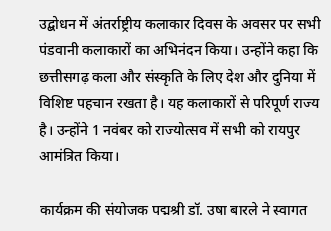उद्बोधन में अंतर्राष्ट्रीय कलाकार दिवस के अवसर पर सभी पंडवानी कलाकारों का अभिनंदन किया। उन्होंने कहा कि छत्तीसगढ़ कला और संस्कृति के लिए देश और दुनिया में विशिष्ट पहचान रखता है। यह कलाकारों से परिपूर्ण राज्य है। उन्होंने 1 नवंबर को राज्योत्सव में सभी को रायपुर आमंत्रित किया।

कार्यक्रम की संयोजक पद्मश्री डॉ. उषा बारले ने स्वागत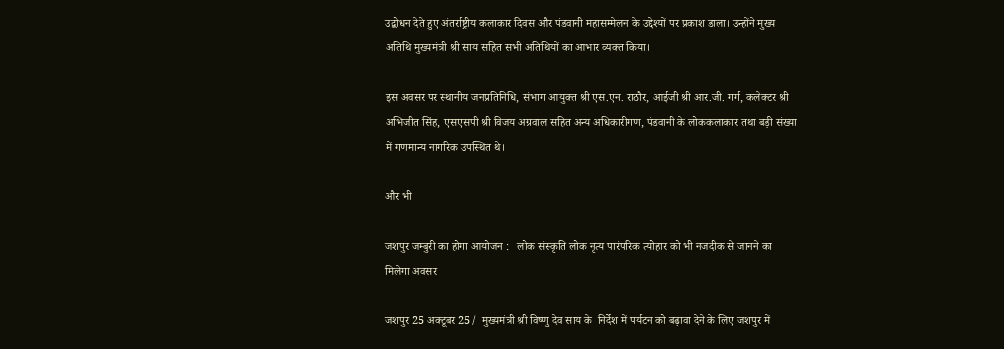उद्बोधन देते हुए अंतर्राष्ट्रीय कलाकार दिवस और पंडवानी महासम्मेलन के उद्देश्यों पर प्रकाश डाला। उन्होंने मुख्य अतिथि मुख्यमंत्री श्री साय सहित सभी अतिथियों का आभार व्यक्त किया।

इस अवसर पर स्थानीय जनप्रतिनिधि, संभाग आयुक्त श्री एस.एन. राठौर, आईजी श्री आर.जी. गर्ग, कलेक्टर श्री अभिजीत सिंह, एसएसपी श्री विजय अग्रवाल सहित अन्य अधिकारीगण, पंडवानी के लोककलाकार तथा बड़ी संख्या में गणमान्य नागरिक उपस्थित थे।

और भी

जशपुर जम्बुरी का होगा आयोजन :   लोक संस्कृति लोक नृत्य पारंपरिक त्योहार को भी नजदीक से जानने का मिलेगा अवसर

जशपुर 25 अक्टूबर 25/  मुख्यमंत्री श्री विष्णु देव साय के  निर्देश में पर्यटन को बढ़ावा देने के लिए जशपुर में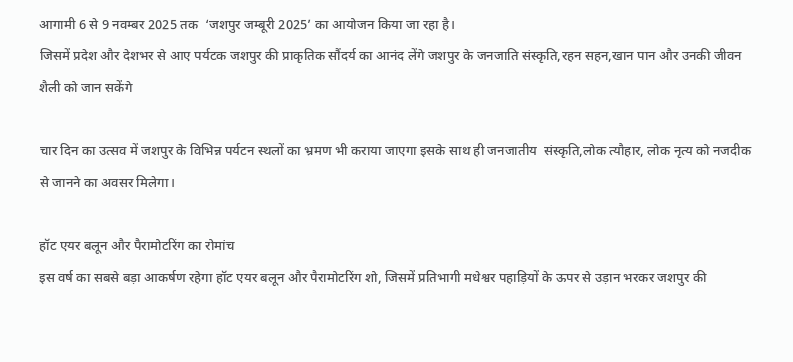आगामी 6 से 9 नवम्बर 2025 तक  ‘जशपुर जम्बूरी 2025’ का आयोजन किया जा रहा है।
जिसमें प्रदेश और देशभर से आए पर्यटक जशपुर की प्राकृतिक सौंदर्य का आनंद लेंगे जशपुर के जनजाति संस्कृति,रहन सहन,खान पान और उनकी जीवन शैली को जान सकेंगे

चार दिन का उत्सव में जशपुर के विभिन्न पर्यटन स्थलों का भ्रमण भी कराया जाएगा इसके साथ ही जनजातीय  संस्कृति,लोक त्यौहार, लोक नृत्य को नजदीक से जानने का अवसर मिलेगा।

हॉट एयर बलून और पैरामोटरिंग का रोमांच
इस वर्ष का सबसे बड़ा आकर्षण रहेगा हॉट एयर बलून और पैरामोटरिंग शो, जिसमें प्रतिभागी मधेश्वर पहाड़ियों के ऊपर से उड़ान भरकर जशपुर की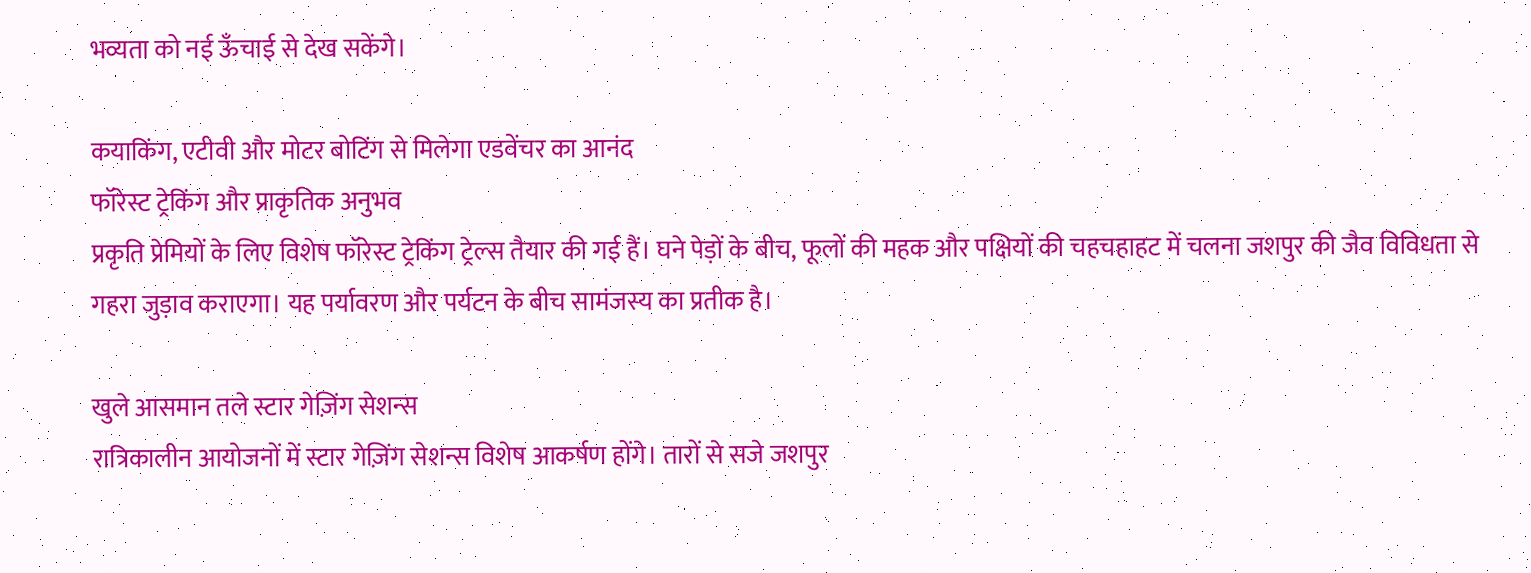भव्यता को नई ऊँचाई से देख सकेंगे।

कयाकिंग, एटीवी और मोटर बोटिंग से मिलेगा एडवेंचर का आनंद
फॉरेस्ट ट्रेकिंग और प्राकृतिक अनुभव
प्रकृति प्रेमियों के लिए विशेष फॉरेस्ट ट्रेकिंग ट्रेल्स तैयार की गई हैं। घने पेड़ों के बीच, फूलों की महक और पक्षियों की चहचहाहट में चलना जशपुर की जैव विविधता से गहरा जुड़ाव कराएगा। यह पर्यावरण और पर्यटन के बीच सामंजस्य का प्रतीक है।

खुले आसमान तले स्टार गेज़िंग सेशन्स
रात्रिकालीन आयोजनों में स्टार गेज़िंग सेशन्स विशेष आकर्षण होंगे। तारों से सजे जशपुर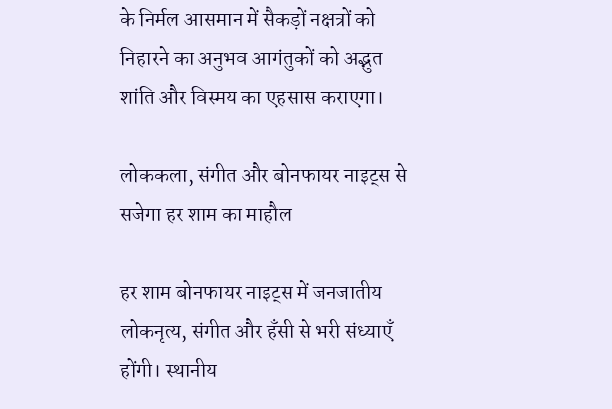के निर्मल आसमान में सैकड़ों नक्षत्रों को निहारने का अनुभव आगंतुकों को अद्भुत शांति और विस्मय का एहसास कराएगा।

लोककला, संगीत और बोनफायर नाइट्स से सजेगा हर शाम का माहौल

हर शाम बोनफायर नाइट्स में जनजातीय लोकनृत्य, संगीत और हँसी से भरी संध्याएँ होंगी। स्थानीय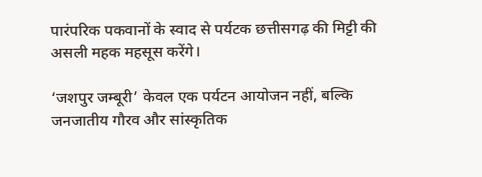पारंपरिक पकवानों के स्वाद से पर्यटक छत्तीसगढ़ की मिट्टी की असली महक महसूस करेंगे।

‘जशपुर जम्बूरी’ केवल एक पर्यटन आयोजन नहीं, बल्कि जनजातीय गौरव और सांस्कृतिक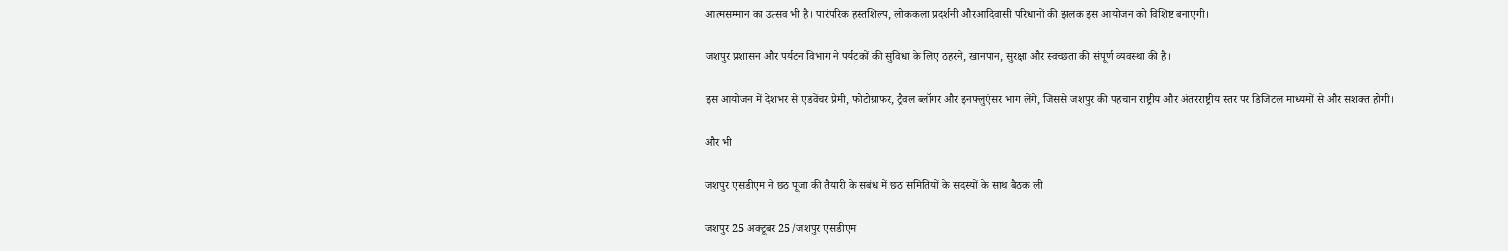आत्मसम्मान का उत्सव भी है। पारंपरिक हस्तशिल्प, लोककला प्रदर्शनी औरआदिवासी परिधानों की झलक इस आयोजन को विशिष्ट बनाएगी।

जशपुर प्रशासन और पर्यटन विभाग ने पर्यटकों की सुविधा के लिए ठहरने, खानपान, सुरक्षा और स्वच्छता की संपूर्ण व्यवस्था की है।

इस आयोजन में देशभर से एडवेंचर प्रेमी, फोटोग्राफर, ट्रैवल ब्लॉगर और इनफ्लुएंसर भाग लेंगे, जिससे जशपुर की पहचान राष्ट्रीय और अंतरराष्ट्रीय स्तर पर डिजिटल माध्यमों से और सशक्त होगी।

और भी

जशपुर एसडीएम ने छठ पूजा की तैयारी के सबंध में छठ समितियों के सदस्यों के साथ बैठक ली

जशपुर 25 अक्टूबर 25/जशपुर एसडीएम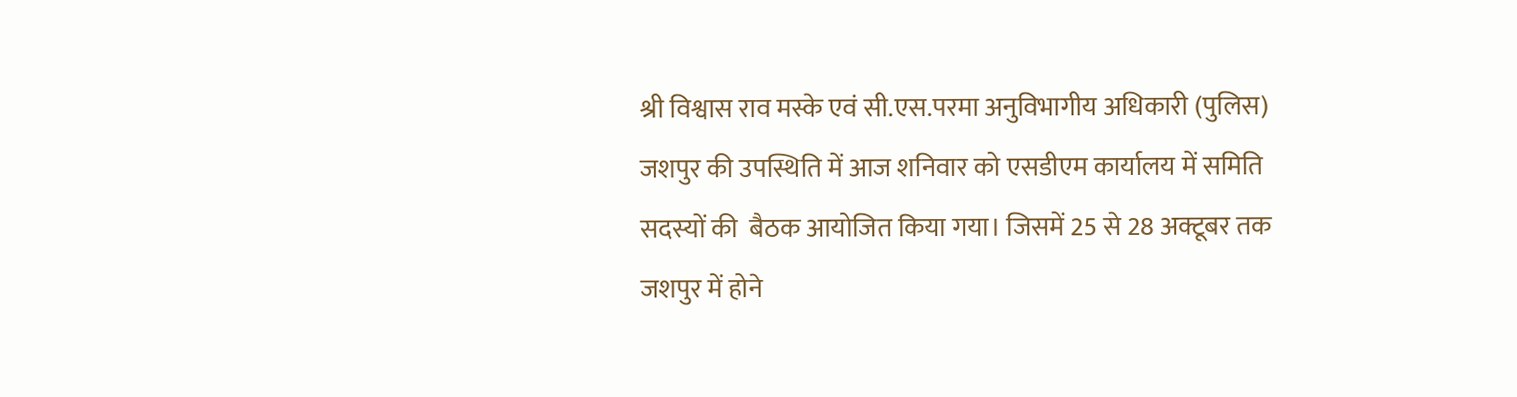श्री विश्वास राव मस्के एवं सी.एस.परमा अनुविभागीय अधिकारी (पुलिस) जशपुर की उपस्थिति में आज शनिवार को एसडीएम कार्यालय में समिति सदस्यों की  बैठक आयोजित किया गया। जिसमें 25 से 28 अक्टूबर तक जशपुर में होने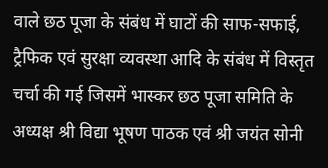वाले छठ पूजा के संबंध में घाटों की साफ-सफाई, ट्रैफिक एवं सुरक्षा व्यवस्था आदि के संबंध में विस्तृत चर्चा की गई जिसमें भास्कर छठ पूजा समिति के अध्यक्ष श्री विद्या भूषण पाठक एवं श्री जयंत सोनी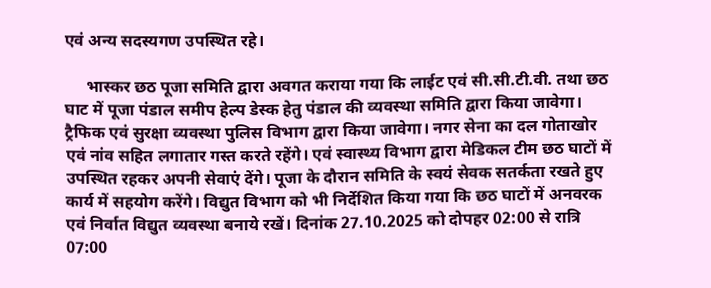एवं अन्य सदस्यगण उपस्थित रहे।

     भास्कर छठ पूजा समिति द्वारा अवगत कराया गया कि लाईट एवं सी.सी.टी.वी. तथा छठ घाट में पूजा पंडाल समीप हेल्प डेस्क हेतु पंडाल की व्यवस्था समिति द्वारा किया जावेगा। ट्रैफिक एवं सुरक्षा व्यवस्था पुलिस विभाग द्वारा किया जावेगा। नगर सेना का दल गोताखोर एवं नांव सहित लगातार गस्त करते रहेंगे। एवं स्वास्थ्य विभाग द्वारा मेडिकल टीम छठ घाटों में उपस्थित रहकर अपनी सेवाएं देंगे। पूजा के दौरान समिति के स्वयं सेवक सतर्कता रखते हुए कार्य में सहयोग करेंगे। विद्युत विभाग को भी निर्देशित किया गया कि छठ घाटों में अनवरक एवं निर्वात विद्युत व्यवस्था बनाये रखें। दिनांक 27.10.2025 को दोपहर 02:00 से रात्रि 07:00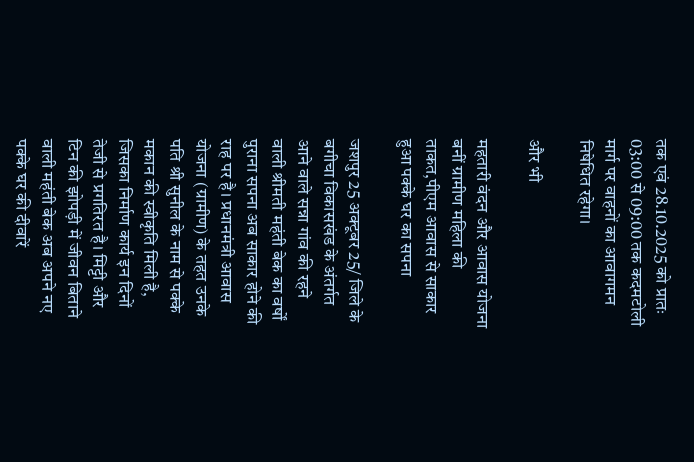तक एवं 28.10.2025 को प्रातः 03:00 से 09:00 तक कदमटोली मार्ग पर वाहनों का आवागमन निषेधित रहेगा।

और भी

महतारी वंदन और आवास योजना बनीं ग्रामीण महिला की ताकत,पीएम आवास से साकार हुआ पक्के घर का सपना

जशपुर 25 अक्टूबर 25/ जिले के बगीचा विकासखंड के अंतर्गत आने वाले सन्ना गांव की रहने वाली श्रीमती महंती बेक का वर्षों पुराना सपना अब साकार होने की राह पर है। प्रधानमंत्री आवास योजना (ग्रामीण) के तहत उनके पति श्री सुनील के नाम से पक्के मकान की स्वीकृति मिली है, जिसका निर्माण कार्य इन दिनों तेजी से प्रगतिरत है। मिट्टी और टिन की झोपड़ी में जीवन बिताने वाली महंती बेक अब अपने नए पक्के घर की दीवारें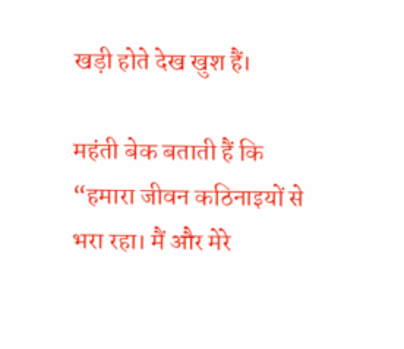खड़ी होते देख खुश हैं।

महंती बेक बताती हैं कि “हमारा जीवन कठिनाइयों से भरा रहा। मैं और मेरे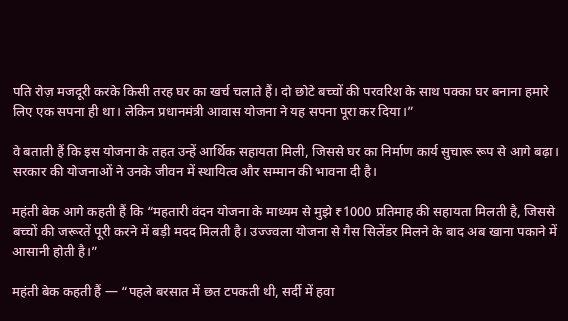पति रोज़ मजदूरी करके किसी तरह घर का खर्च चलाते हैं। दो छोटे बच्चों की परवरिश के साथ पक्का घर बनाना हमारे लिए एक सपना ही था। लेकिन प्रधानमंत्री आवास योजना ने यह सपना पूरा कर दिया।”

वे बताती हैं कि इस योजना के तहत उन्हें आर्थिक सहायता मिली, जिससे घर का निर्माण कार्य सुचारू रूप से आगे बढ़ा। सरकार की योजनाओं ने उनके जीवन में स्थायित्व और सम्मान की भावना दी है।

महंती बेक आगे कहती हैं कि “महतारी वंदन योजना के माध्यम से मुझे ₹1000 प्रतिमाह की सहायता मिलती है, जिससे बच्चों की जरूरतें पूरी करने में बड़ी मदद मिलती है। उज्ज्वला योजना से गैस सिलेंडर मिलने के बाद अब खाना पकाने में आसानी होती है।”

महंती बेक कहती हैं — “पहले बरसात में छत टपकती थी, सर्दी में हवा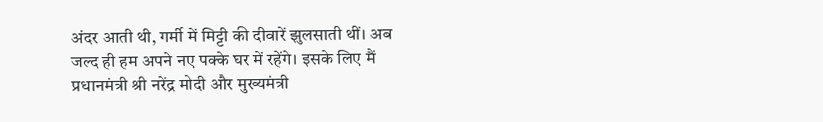अंदर आती थी, गर्मी में मिट्टी की दीवारें झुलसाती थीं। अब जल्द ही हम अपने नए पक्के घर में रहेंगे। इसके लिए मैं प्रधानमंत्री श्री नरेंद्र मोदी और मुख्यमंत्री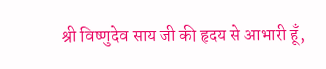श्री विष्णुदेव साय जी की हृदय से आभारी हूँ,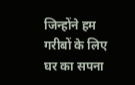जिन्होंने हम गरीबों के लिए घर का सपना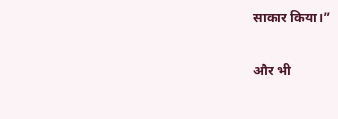साकार किया।”

और भी